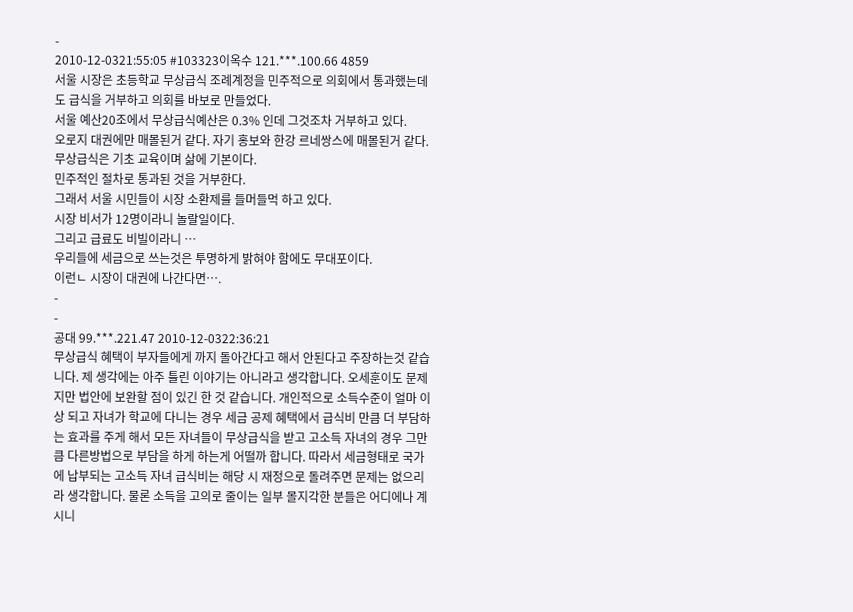-
2010-12-0321:55:05 #103323이옥수 121.***.100.66 4859
서울 시장은 초등학교 무상급식 조례계정을 민주적으로 의회에서 통과했는데도 급식을 거부하고 의회를 바보로 만들었다.
서울 예산20조에서 무상급식예산은 0.3% 인데 그것조차 거부하고 있다.
오로지 대권에만 매몰된거 같다. 자기 홍보와 한강 르네쌍스에 매몰된거 같다.
무상급식은 기초 교육이며 삶에 기본이다.
민주적인 절차로 통과된 것을 거부한다.
그래서 서울 시민들이 시장 소환제를 들머들먹 하고 있다.
시장 비서가 12명이라니 놀랄일이다.
그리고 급료도 비빌이라니 …
우리들에 세금으로 쓰는것은 투명하게 밝혀야 함에도 무대포이다.
이런ㄴ 시장이 대권에 나간다면….
-
-
공대 99.***.221.47 2010-12-0322:36:21
무상급식 혜택이 부자들에게 까지 돌아간다고 해서 안된다고 주장하는것 같습니다. 제 생각에는 아주 틀린 이야기는 아니라고 생각합니다. 오세훈이도 문제지만 법안에 보완할 점이 있긴 한 것 같습니다. 개인적으로 소득수준이 얼마 이상 되고 자녀가 학교에 다니는 경우 세금 공제 혜택에서 급식비 만큼 더 부담하는 효과를 주게 해서 모든 자녀들이 무상급식을 받고 고소득 자녀의 경우 그만큼 다른방법으로 부담을 하게 하는게 어떨까 합니다. 따라서 세금형태로 국가에 납부되는 고소득 자녀 급식비는 해당 시 재정으로 돌려주면 문제는 없으리라 생각합니다. 물론 소득을 고의로 줄이는 일부 몰지각한 분들은 어디에나 계시니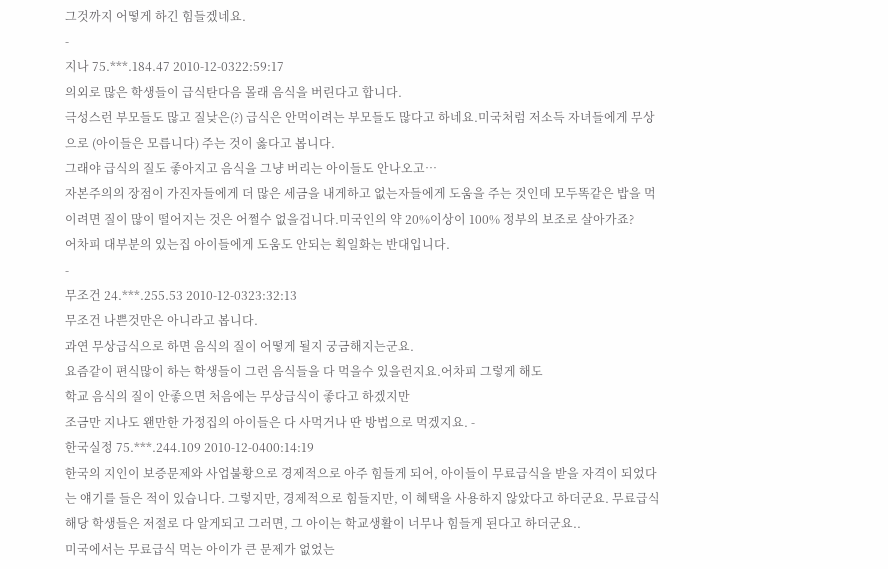그것까지 어떻게 하긴 힘들겠네요.
-
지나 75.***.184.47 2010-12-0322:59:17
의외로 많은 학생들이 급식탄다음 몰래 음식을 버린다고 합니다.
극성스런 부모들도 많고 질낮은(?) 급식은 안먹이려는 부모들도 많다고 하네요.미국처럼 저소득 자녀들에게 무상으로 (아이들은 모릅니다) 주는 것이 옳다고 봅니다.
그래야 급식의 질도 좋아지고 음식을 그냥 버리는 아이들도 안나오고…
자본주의의 장점이 가진자들에게 더 많은 세금을 내게하고 없는자들에게 도움을 주는 것인데 모두똑같은 밥을 먹이려면 질이 많이 떨어지는 것은 어쩔수 없을겁니다.미국인의 약 20%이상이 100% 정부의 보조로 살아가죠?
어차피 대부분의 있는집 아이들에게 도움도 안되는 획일화는 반대입니다.
-
무조건 24.***.255.53 2010-12-0323:32:13
무조건 나쁜것만은 아니라고 봅니다.
과연 무상급식으로 하면 음식의 질이 어떻게 될지 궁금해지는군요.
요즘같이 편식많이 하는 학생들이 그런 음식들을 다 먹을수 있을런지요.어차피 그렇게 해도
학교 음식의 질이 안좋으면 처음에는 무상급식이 좋다고 하겠지만
조금만 지나도 왠만한 가정집의 아이들은 다 사먹거나 딴 방법으로 먹겠지요. -
한국실정 75.***.244.109 2010-12-0400:14:19
한국의 지인이 보증문제와 사업불황으로 경제적으로 아주 힘들게 되어, 아이들이 무료급식을 받을 자격이 되었다는 얘기를 들은 적이 있습니다. 그렇지만, 경제적으로 힘들지만, 이 혜택을 사용하지 않았다고 하더군요. 무료급식 해당 학생들은 저절로 다 알게되고 그러면, 그 아이는 학교생활이 너무나 힘들게 된다고 하더군요..
미국에서는 무료급식 먹는 아이가 큰 문제가 없었는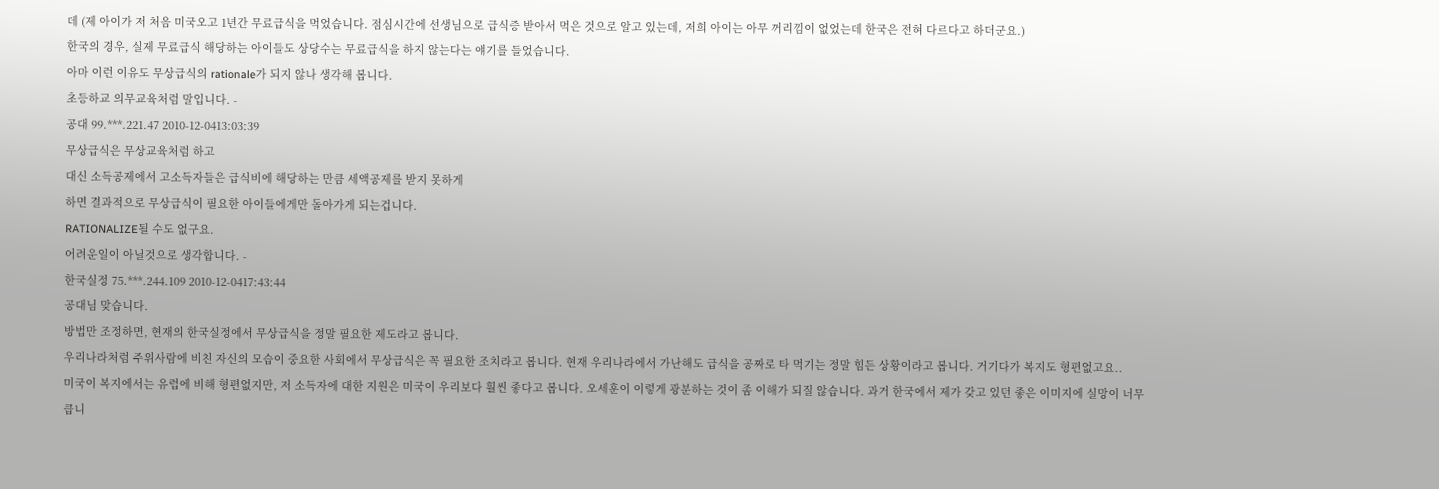데 (제 아이가 저 처음 미국오고 1년간 무료급식을 먹었습니다. 점심시간에 선생님으로 급식증 받아서 먹은 것으로 알고 있는데, 저희 아이는 아무 꺼리낌이 없었는데 한국은 전혀 다르다고 하더군요.)
한국의 경우, 실제 무료급식 해당하는 아이들도 상당수는 무료급식을 하지 않는다는 얘기를 들었습니다.
아마 이런 이유도 무상급식의 rationale가 되지 않나 생각해 봅니다.
초등하교 의무교육처럼 말입니다. -
공대 99.***.221.47 2010-12-0413:03:39
무상급식은 무상교육처럼 하고
대신 소득공제에서 고소득자들은 급식비에 해당하는 만큼 세액공제를 받지 못하게
하면 결과적으로 무상급식이 필요한 아이들에게만 돌아가게 되는겁니다.
RATIONALIZE될 수도 없구요.
어려운일이 아닐것으로 생각합니다. -
한국실정 75.***.244.109 2010-12-0417:43:44
공대님 맞습니다.
방법만 조정하면, 현재의 한국실정에서 무상급식을 정말 필요한 제도라고 봅니다.
우리나라처럼 주위사람에 비친 자신의 모습이 중요한 사회에서 무상급식은 꼭 필요한 조치라고 봅니다. 현재 우리나라에서 가난해도 급식을 공짜로 타 먹기는 정말 힘든 상황이라고 봅니다. 거기다가 복지도 형편없고요..
미국이 복지에서는 유럽에 비해 형편없지만, 저 소득자에 대한 지원은 미국이 우리보다 훨씬 좋다고 봅니다. 오세훈이 이렇게 광분하는 것이 좀 이해가 되질 않습니다. 과거 한국에서 제가 갖고 있던 좋은 이미지에 실망이 너무 큽니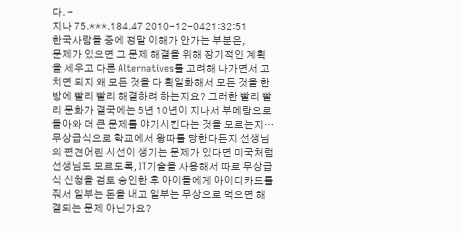다. -
지나 75.***.184.47 2010-12-0421:32:51
한국사람들 중에 정말 이해가 안가는 부분은,
문제가 있으면 그 문제 해결을 위해 장기적인 계획을 세우고 다른 Alternatives를 고려해 나가면서 고치면 되지 왜 모든 것을 다 획일화해서 모든 것을 한방에 빨리 빨리 해결하려 하는지요? 그러한 빨리 빨리 문화가 결국에는 5년 10년이 지나서 부메랑으로 돌아와 더 큰 문제를 야기시킨다는 것을 모르는지…
무상급식으로 학교에서 왕따를 당한다든지 선생님의 편견어린 시선이 생기는 문제가 있다면 미국처럼 선생님도 모르도록, IT기술을 사용해서 따로 무상급식 신청을 검토 승인한 후 아이들에게 아이디카드를 줘서 일부는 돈을 내고 일부는 무상으로 먹으면 해결되는 문제 아닌가요?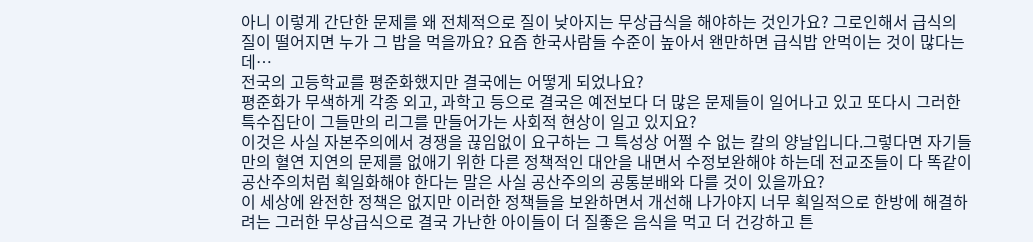아니 이렇게 간단한 문제를 왜 전체적으로 질이 낮아지는 무상급식을 해야하는 것인가요? 그로인해서 급식의 질이 떨어지면 누가 그 밥을 먹을까요? 요즘 한국사람들 수준이 높아서 왠만하면 급식밥 안먹이는 것이 많다는데…
전국의 고등학교를 평준화했지만 결국에는 어떻게 되었나요?
평준화가 무색하게 각종 외고, 과학고 등으로 결국은 예전보다 더 많은 문제들이 일어나고 있고 또다시 그러한 특수집단이 그들만의 리그를 만들어가는 사회적 현상이 일고 있지요?
이것은 사실 자본주의에서 경쟁을 끊임없이 요구하는 그 특성상 어쩔 수 없는 칼의 양날입니다.그렇다면 자기들만의 혈연 지연의 문제를 없애기 위한 다른 정책적인 대안을 내면서 수정보완해야 하는데 전교조들이 다 똑같이 공산주의처럼 획일화해야 한다는 말은 사실 공산주의의 공통분배와 다를 것이 있을까요?
이 세상에 완전한 정책은 없지만 이러한 정책들을 보완하면서 개선해 나가야지 너무 획일적으로 한방에 해결하려는 그러한 무상급식으로 결국 가난한 아이들이 더 질좋은 음식을 먹고 더 건강하고 튼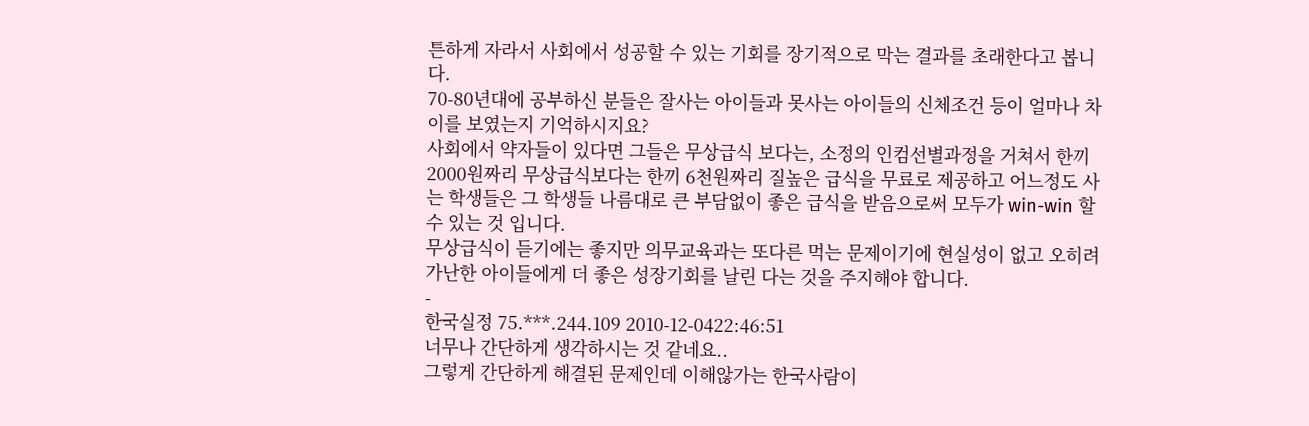튼하게 자라서 사회에서 성공할 수 있는 기회를 장기적으로 막는 결과를 초래한다고 봅니다.
70-80년대에 공부하신 분들은 잘사는 아이들과 못사는 아이들의 신체조건 등이 얼마나 차이를 보였는지 기억하시지요?
사회에서 약자들이 있다면 그들은 무상급식 보다는, 소정의 인컴선별과정을 거쳐서 한끼 2000원짜리 무상급식보다는 한끼 6천원짜리 질높은 급식을 무료로 제공하고 어느정도 사는 학생들은 그 학생들 나름대로 큰 부담없이 좋은 급식을 받음으로써 모두가 win-win 할 수 있는 것 입니다.
무상급식이 듣기에는 좋지만 의무교육과는 또다른 먹는 문제이기에 현실성이 없고 오히려 가난한 아이들에게 더 좋은 성장기회를 날린 다는 것을 주지해야 합니다.
-
한국실정 75.***.244.109 2010-12-0422:46:51
너무나 간단하게 생각하시는 것 같네요..
그렇게 간단하게 해결된 문제인데 이해않가는 한국사람이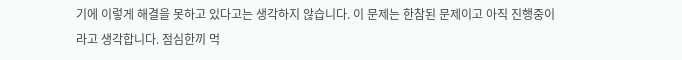기에 이렇게 해결을 못하고 있다고는 생각하지 않습니다. 이 문제는 한참된 문제이고 아직 진행중이라고 생각합니다. 점심한끼 먹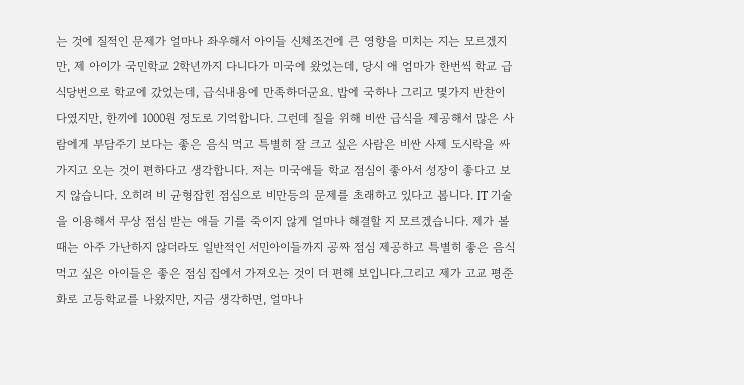는 것에 질적인 문제가 얼마나 좌우해서 아이들 신체조건에 큰 영향을 미치는 지는 모르겠지만, 제 아이가 국민학교 2학년까지 다니다가 미국에 왔었는데, 당시 애 엄마가 한번씩 학교 급식당번으로 학교에 갔었는데, 급식내용에 만족하더군요. 밥에 국하나 그리고 몇가지 반찬이 다였지만, 한끼에 1000원 정도로 기억합니다. 그런데 질을 위해 비싼 급식을 제공해서 많은 사람에게 부담주기 보다는 좋은 음식 먹고 특별히 잘 크고 싶은 사람은 비싼 사제 도시락을 싸가지고 오는 것이 편하다고 생각합니다. 저는 미국애들 학교 점심이 좋아서 성장이 좋다고 보지 않습니다. 오히려 비 균형잡힌 점심으로 비만등의 문제를 초래하고 있다고 봅니다. IT 기술을 이용해서 무상 점심 받는 애들 기를 죽이지 않게 얼마나 해결할 지 모르겠습니다. 제가 볼 때는 아주 가난하지 않더라도 일반적인 서민아이들까지 공짜 점심 제공하고 특별히 좋은 음식 먹고 싶은 아이들은 좋은 점심 집에서 가져오는 것이 더 편해 보입니다.그리고 제가 고교 평준화로 고등학교를 나왔지만, 지금 생각하면, 얼마나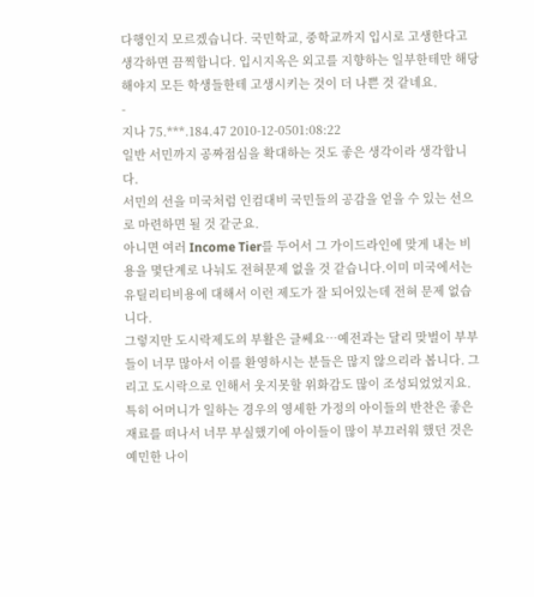다행인지 모르겠습니다. 국민학교, 중학교까지 입시로 고생한다고 생각하면 끔찍합니다. 입시지옥은 외고를 지향하는 일부한테만 해당해야지 모든 학생들한테 고생시키는 것이 더 나쁜 것 같네요.
-
지나 75.***.184.47 2010-12-0501:08:22
일반 서민까지 공짜점심을 확대하는 것도 좋은 생각이라 생각합니다.
서민의 선을 미국처럼 인컴대비 국민들의 공감을 얻을 수 있는 선으로 마련하면 될 것 같군요.
아니면 여러 Income Tier를 두어서 그 가이드라인에 맞게 내는 비용을 몇단계로 나눠도 전혀문제 없을 것 같습니다.이미 미국에서는 유틸리티비용에 대해서 이런 제도가 잘 되어있는데 전혀 문제 없습니다.
그렇지만 도시락제도의 부활은 글쎄요…예전과는 달리 맞벌이 부부들이 너무 많아서 이를 환영하시는 분들은 많지 않으리라 봅니다. 그리고 도시락으로 인해서 웃지못할 위화감도 많이 조성되었었지요.
특히 어머니가 일하는 경우의 영세한 가정의 아이들의 반찬은 좋은 재료를 떠나서 너무 부실했기에 아이들이 많이 부끄러워 했던 것은 예민한 나이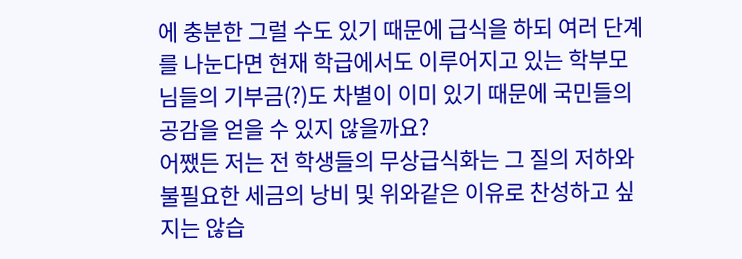에 충분한 그럴 수도 있기 때문에 급식을 하되 여러 단계를 나눈다면 현재 학급에서도 이루어지고 있는 학부모님들의 기부금(?)도 차별이 이미 있기 때문에 국민들의 공감을 얻을 수 있지 않을까요?
어쨌든 저는 전 학생들의 무상급식화는 그 질의 저하와 불필요한 세금의 낭비 및 위와같은 이유로 찬성하고 싶지는 않습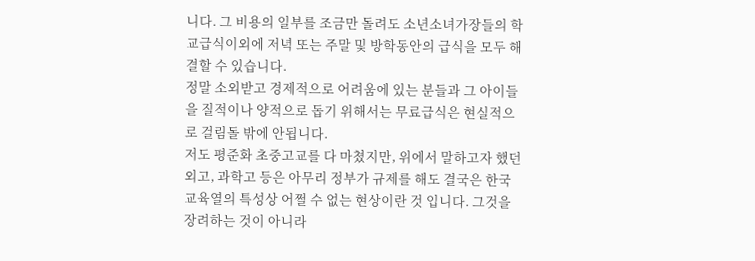니다. 그 비용의 일부를 조금만 돌려도 소년소녀가장들의 학교급식이외에 저녁 또는 주말 및 방학동안의 급식을 모두 해결할 수 있습니다.
정말 소외받고 경제적으로 어려움에 있는 분들과 그 아이들을 질적이나 양적으로 돕기 위해서는 무료급식은 현실적으로 걸림돌 밖에 안됩니다.
저도 평준화 초중고교를 다 마쳤지만, 위에서 말하고자 했던 외고, 과학고 등은 아무리 정부가 규제를 해도 결국은 한국 교육열의 특성상 어쩔 수 없는 현상이란 것 입니다. 그것을 장려하는 것이 아니라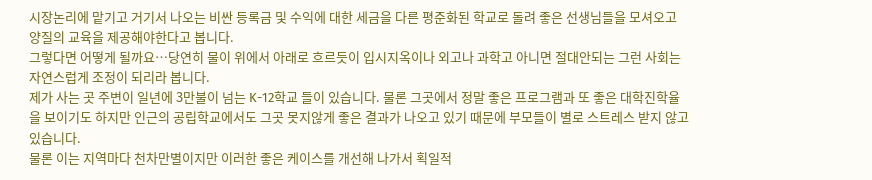시장논리에 맡기고 거기서 나오는 비싼 등록금 및 수익에 대한 세금을 다른 평준화된 학교로 돌려 좋은 선생님들을 모셔오고 양질의 교육을 제공해야한다고 봅니다.
그렇다면 어떻게 될까요…당연히 물이 위에서 아래로 흐르듯이 입시지옥이나 외고나 과학고 아니면 절대안되는 그런 사회는 자연스럽게 조정이 되리라 봅니다.
제가 사는 곳 주변이 일년에 3만불이 넘는 K-12학교 들이 있습니다. 물론 그곳에서 정말 좋은 프로그램과 또 좋은 대학진학율을 보이기도 하지만 인근의 공립학교에서도 그곳 못지않게 좋은 결과가 나오고 있기 때문에 부모들이 별로 스트레스 받지 않고 있습니다.
물론 이는 지역마다 천차만별이지만 이러한 좋은 케이스를 개선해 나가서 획일적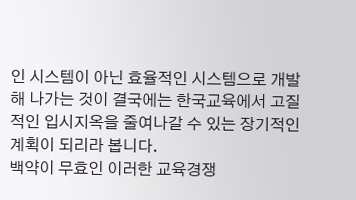인 시스템이 아닌 효율적인 시스템으로 개발해 나가는 것이 결국에는 한국교육에서 고질적인 입시지옥을 줄여나갈 수 있는 장기적인 계획이 되리라 봅니다.
백약이 무효인 이러한 교육경쟁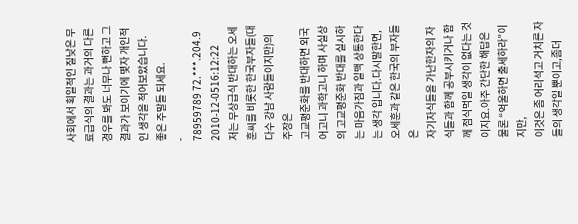사회에서 획일적인 질낮은 무료급식의 결과는 과거의 다른 경우를 봐도 너무나 뻔하고 그 결과가 보이기에 몇자 개인적인 생각을 적어보았습니다. 좋은 주말들 되세요.
-
78959789 72.***.204.9 2010-12-0516:12:22
저는 무상급식 반대하는 오세훈씨를 비롯한 한국부자들(대다수 강남 사람들이지만)의 주장은
고교평준화를 반대하면 외국어고니 과학고니 하며 사실상의 고교평준화 반대를 실시하는 마음가짐과 일맥 상통한다는 생각 입니다.다시말한면, 오세훈과 같은 한국의 부자들은
자기자식들을 가난한자의 자식들과 함께 공부시키거나 함께 점식먹일 생각이 없다는 것이지요.아주 간단한 해답은 물론 “억울하면 출세하라”이지만,
이것은 좀 어리석고 거치른 자들의 생각일 뿐이고,좀더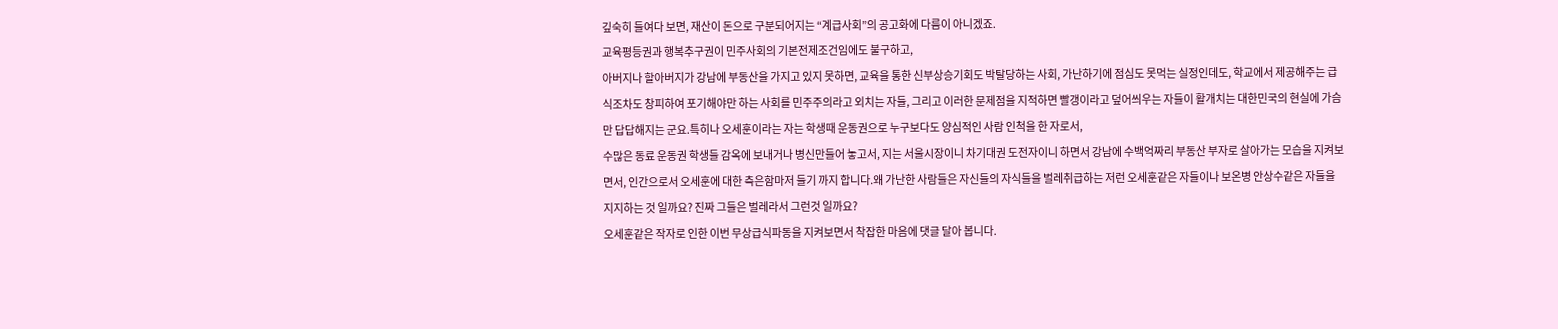깊숙히 들여다 보면, 재산이 돈으로 구분되어지는 “계급사회”의 공고화에 다름이 아니겠죠.
교육평등권과 행복추구권이 민주사회의 기본전제조건임에도 불구하고,
아버지나 할아버지가 강남에 부동산을 가지고 있지 못하면, 교육을 통한 신부상승기회도 박탈당하는 사회, 가난하기에 점심도 못먹는 실정인데도, 학교에서 제공해주는 급식조차도 창피하여 포기해야만 하는 사회를 민주주의라고 외치는 자들, 그리고 이러한 문제점을 지적하면 빨갱이라고 덮어씌우는 자들이 활개치는 대한민국의 현실에 가슴만 답답해지는 군요.특히나 오세훈이라는 자는 학생때 운동권으로 누구보다도 양심적인 사람 인척을 한 자로서,
수많은 동료 운동권 학생들 감옥에 보내거나 병신만들어 놓고서, 지는 서울시장이니 차기대권 도전자이니 하면서 강남에 수백억짜리 부동산 부자로 살아가는 모습을 지켜보면서, 인간으로서 오세훈에 대한 측은함마저 들기 까지 합니다.왜 가난한 사람들은 자신들의 자식들을 벌레취급하는 저런 오세훈같은 자들이나 보온병 안상수같은 자들을 지지하는 것 일까요? 진짜 그들은 벌레라서 그런것 일까요?
오세훈같은 작자로 인한 이번 무상급식파동을 지켜보면서 착잡한 마음에 댓글 달아 봅니다.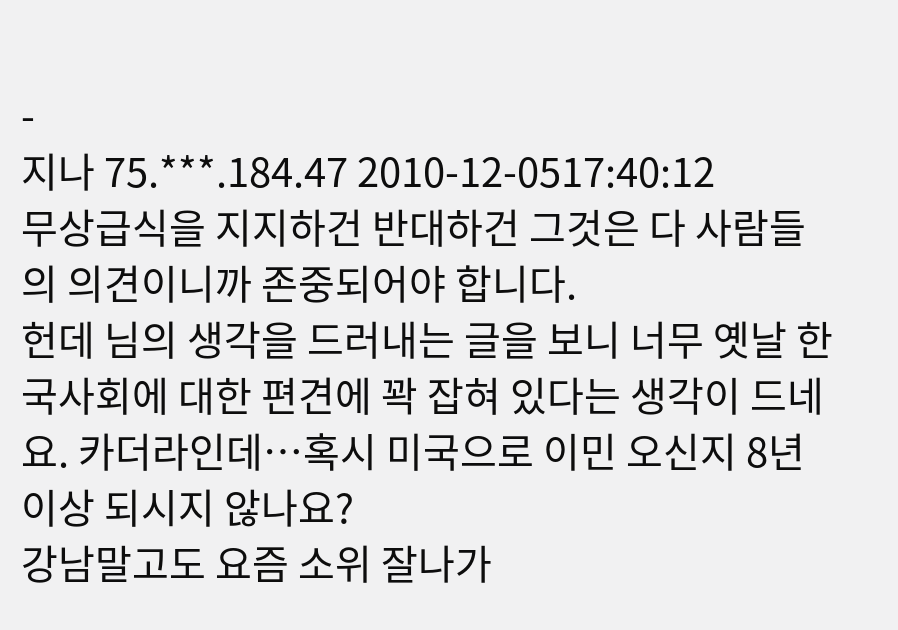-
지나 75.***.184.47 2010-12-0517:40:12
무상급식을 지지하건 반대하건 그것은 다 사람들의 의견이니까 존중되어야 합니다.
헌데 님의 생각을 드러내는 글을 보니 너무 옛날 한국사회에 대한 편견에 꽉 잡혀 있다는 생각이 드네요. 카더라인데…혹시 미국으로 이민 오신지 8년이상 되시지 않나요?
강남말고도 요즘 소위 잘나가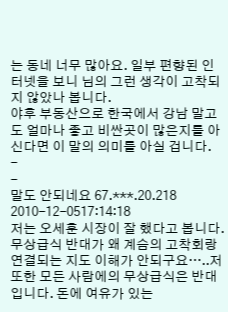는 동네 너무 많아요. 일부 편향된 인터넷을 보니 님의 그런 생각이 고착되지 않았나 봅니다.
야후 부동산으로 한국에서 강남 말고도 얼마나 좋고 비싼곳이 많은지를 아신다면 이 말의 의미를 아실 겁니다.
-
-
말도 안되네요 67.***.20.218 2010-12-0517:14:18
저는 오세훈 시장이 잘 했다고 봅니다.
무상급식 반대가 왜 계슴의 고착회랑 연결되는 지도 이해가 안되구요…..저 또한 모든 사람에의 무상급식은 반대입니다. 돈에 여유가 있는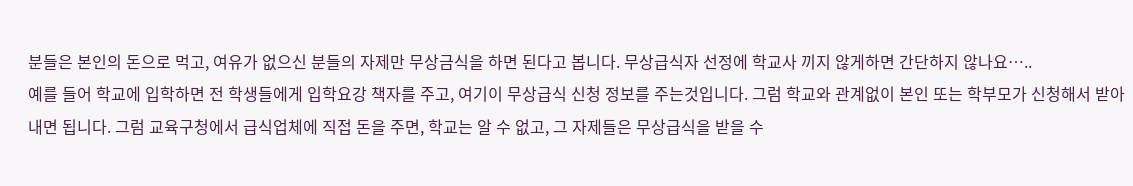분들은 본인의 돈으로 먹고, 여유가 없으신 분들의 자제만 무상금식을 하면 된다고 봅니다. 무상급식자 선정에 학교사 끼지 않게하면 간단하지 않나요…..
예를 들어 학교에 입학하면 전 학생들에게 입학요강 책자를 주고, 여기이 무상급식 신청 정보를 주는것입니다. 그럼 학교와 관계없이 본인 또는 학부모가 신청해서 받아내면 됩니다. 그럼 교육구청에서 급식업체에 직접 돈을 주면, 학교는 알 수 없고, 그 자제들은 무상급식을 받을 수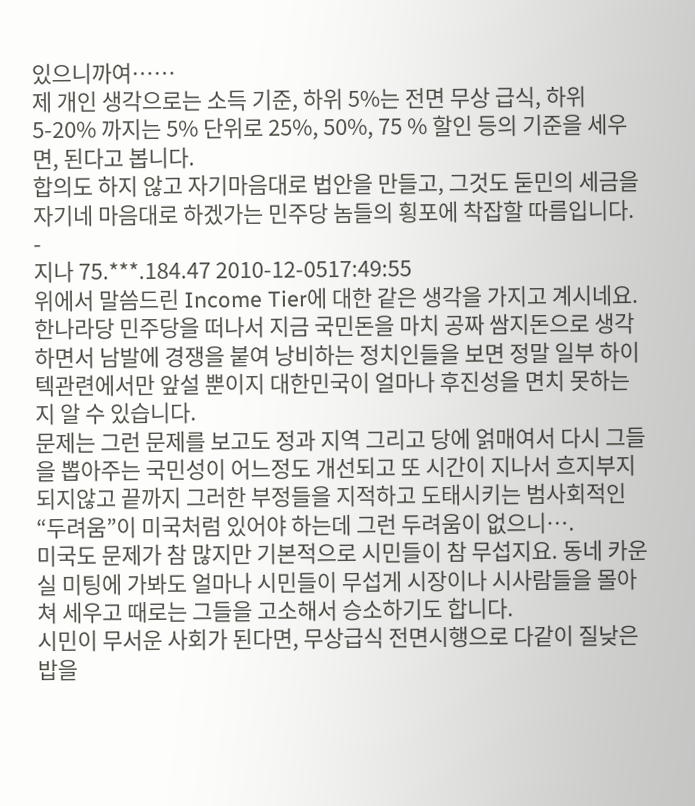있으니까여……
제 개인 생각으로는 소득 기준, 하위 5%는 전면 무상 급식, 하위 5-20% 까지는 5% 단위로 25%, 50%, 75 % 할인 등의 기준을 세우면, 된다고 봅니다.
합의도 하지 않고 자기마음대로 법안을 만들고, 그것도 둗민의 세금을 자기네 마음대로 하겠가는 민주당 놈들의 횡포에 착잡할 따름입니다.
-
지나 75.***.184.47 2010-12-0517:49:55
위에서 말씀드린 Income Tier에 대한 같은 생각을 가지고 계시네요.
한나라당 민주당을 떠나서 지금 국민돈을 마치 공짜 쌈지돈으로 생각하면서 남발에 경쟁을 붙여 낭비하는 정치인들을 보면 정말 일부 하이텍관련에서만 앞설 뿐이지 대한민국이 얼마나 후진성을 면치 못하는 지 알 수 있습니다.
문제는 그런 문제를 보고도 정과 지역 그리고 당에 얽매여서 다시 그들을 뽑아주는 국민성이 어느정도 개선되고 또 시간이 지나서 흐지부지 되지않고 끝까지 그러한 부정들을 지적하고 도태시키는 범사회적인 “두려움”이 미국처럼 있어야 하는데 그런 두려움이 없으니….
미국도 문제가 참 많지만 기본적으로 시민들이 참 무섭지요. 동네 카운실 미팅에 가봐도 얼마나 시민들이 무섭게 시장이나 시사람들을 몰아쳐 세우고 때로는 그들을 고소해서 승소하기도 합니다.
시민이 무서운 사회가 된다면, 무상급식 전면시행으로 다같이 질낮은 밥을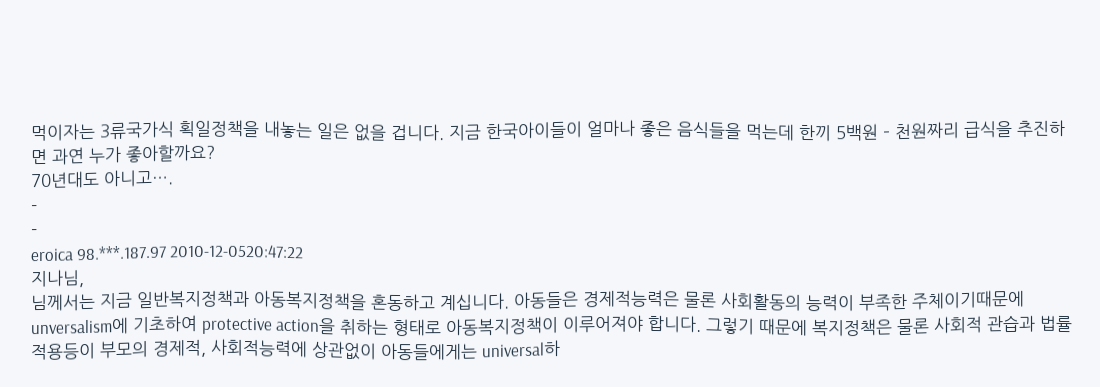먹이자는 3류국가식 획일정책을 내놓는 일은 없을 겁니다. 지금 한국아이들이 얼마나 좋은 음식들을 먹는데 한끼 5백원 – 천원짜리 급식을 추진하면 과연 누가 좋아할까요?
70년대도 아니고….
-
-
eroica 98.***.187.97 2010-12-0520:47:22
지나님,
님께서는 지금 일반복지정책과 아동복지정책을 혼동하고 계십니다. 아동들은 경제적능력은 물론 사회활동의 능력이 부족한 주체이기때문에 unversalism에 기초하여 protective action을 취하는 형태로 아동복지정책이 이루어져야 합니다. 그렇기 때문에 복지정책은 물론 사회적 관습과 법률적용등이 부모의 경제적, 사회적능력에 상관없이 아동들에게는 universal하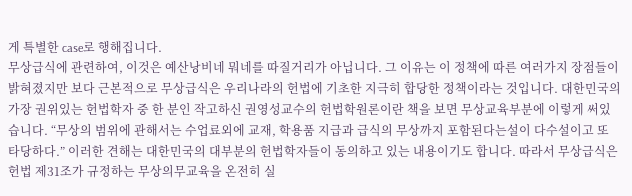게 특별한 case로 행해집니다.
무상급식에 관련하여, 이것은 예산낭비네 뭐네를 따질거리가 아닙니다. 그 이유는 이 정책에 따른 여러가지 장점들이 밝혀졌지만 보다 근본적으로 무상급식은 우리나라의 헌법에 기초한 지극히 합당한 정책이라는 것입니다. 대한민국의 가장 권위있는 헌법학자 중 한 분인 작고하신 권영성교수의 헌법학원론이란 책을 보면 무상교육부분에 이렇게 써있습니다. “무상의 범위에 관해서는 수업료외에 교재, 학용품 지급과 급식의 무상까지 포함된다는설이 다수설이고 또 타당하다.” 이러한 견해는 대한민국의 대부분의 헌법학자들이 동의하고 있는 내용이기도 합니다. 따라서 무상급식은 헌법 제31조가 규정하는 무상의무교육을 온전히 실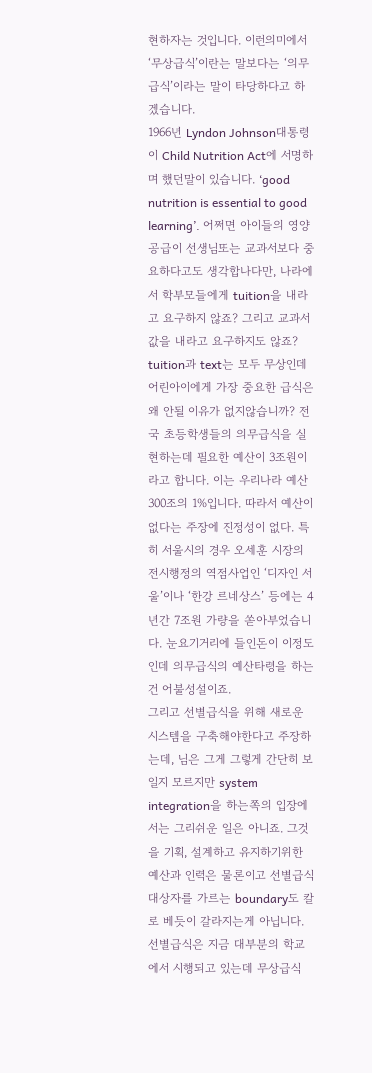현하자는 것입니다. 이런의미에서 ‘무상급식’이란는 말보다는 ‘의무급식’이라는 말이 타당하다고 하겠습니다.
1966년 Lyndon Johnson대통령이 Child Nutrition Act에 서명하며 했던말이 있습니다. ‘good nutrition is essential to good learning’. 어쩌면 아이들의 영양공급이 선생님또는 교과서보다 중요하다고도 생각합나다만, 나라에서 학부모들에게 tuition을 내라고 요구하지 않죠? 그리고 교과서 값을 내라고 요구하지도 않죠? tuition과 text는 모두 무상인데 어린아이에게 가장 중요한 급식은 왜 안될 이유가 없지않습니까? 전국 초등학생들의 의무급식을 실현하는데 필요한 예산이 3조원이라고 합니다. 이는 우리나라 예산 300조의 1%입니다. 따라서 예산이 없다는 주장에 진정성이 없다. 특히 서울시의 경우 오세훈 시장의 전시행정의 역점사업인 ‘디자인 서울’이나 ‘한강 르네상스’ 등에는 4년간 7조원 가량을 쏟아부었습니다. 눈요기거리에 들인돈이 이정도인데 의무급식의 예산타령을 하는건 어불성설이죠.
그리고 선별급식을 위해 새로운 시스템을 구축해야한다고 주장하는데, 님은 그게 그렇게 간단히 보일지 모르지만 system integration을 하는쪽의 입장에서는 그리쉬운 일은 아니죠. 그것을 기획, 설계하고 유지하기위한 예산과 인력은 물론이고 선별급식대상자를 가르는 boundary도 칼로 베듯이 갈라지는게 아닙니다. 선별급식은 지금 대부분의 학교에서 시행되고 있는데 무상급식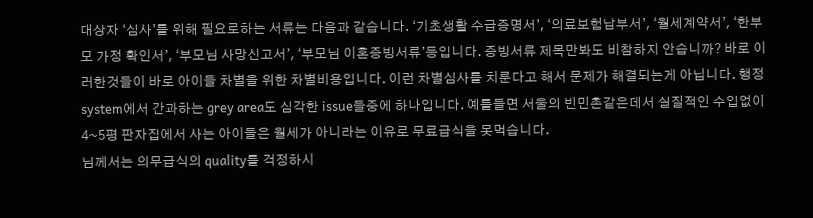대상자 ‘심사’를 위해 필요로하는 서류는 다음과 같습니다. ‘기초생활 수급증명서’, ‘의료보험납부서’, ‘월세계약서’, ‘한부모 가정 확인서’, ‘부모님 사망신고서’, ‘부모님 이혼증빙서류’등입니다. 증빙서류 제목만봐도 비참하지 안습니까? 바로 이러한것들이 바로 아이들 차별을 위한 차별비용입니다. 이런 차별심사를 치룬다고 해서 문제가 해결되는게 아닙니다. 행정 system에서 간과하는 grey area도 심각한 issue들중에 하나입니다. 예를들면 서울의 빈민촌같은데서 실질적인 수입없이 4~5평 판자집에서 사는 아이들은 월세가 아니라는 이유로 무료급식을 못먹습니다.
님께서는 의무급식의 quality를 걱정하시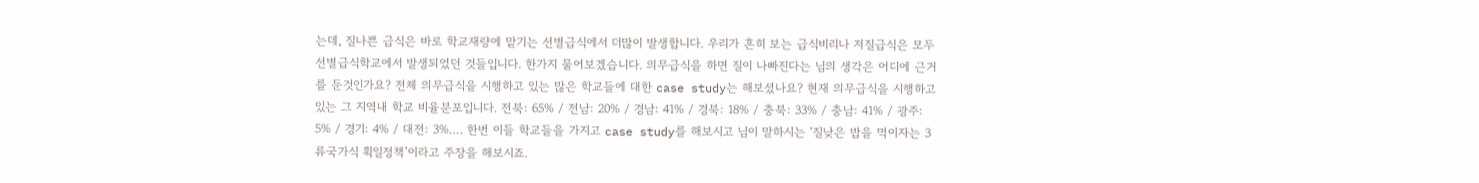는데, 질나쁜 급식은 바로 학교재량에 맡기는 선별급식에서 더많이 발생합니다. 우리가 흔히 보는 급식비리나 저질급식은 모두 선별급식학교에서 발생되었던 것들입니다. 한가지 물어보겠습니다. 의무급식을 하면 질이 나빠진다는 님의 생각은 어디에 근거를 둔것인가요? 전체 의무급식을 시행하고 있는 많은 학교들에 대한 case study는 해보셨나요? 현재 의무급식을 시행하고 있는 그 지역내 학교 비율분포입니다. 전북: 65% / 전남: 20% / 경남: 41% / 경북: 18% / 충북: 33% / 충남: 41% / 광주: 5% / 경기: 4% / 대전: 3%…. 한번 이들 학교들을 가지고 case study를 해보시고 님이 말하시는 ‘질낮은 밥을 먹이자는 3류국가식 획일정책’이라고 주장을 해보시죠.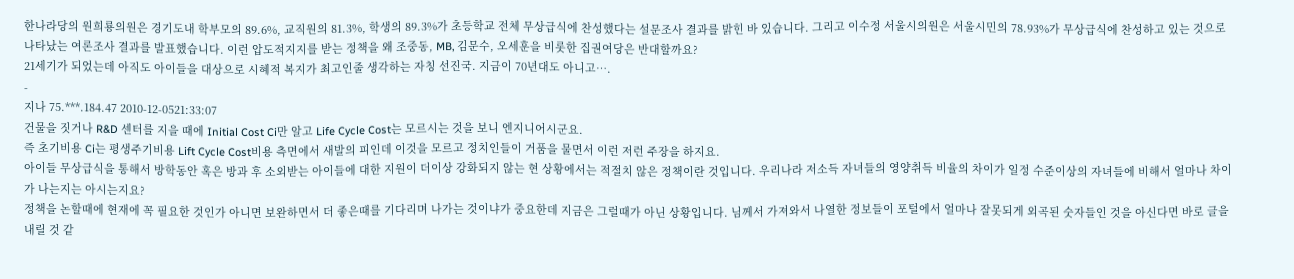한나라당의 원희룡의원은 경기도내 학부모의 89.6%, 교직원의 81.3%, 학생의 89.3%가 초등학교 전체 무상급식에 찬성했다는 설문조사 결과를 밝힌 바 있습니다. 그리고 이수정 서울시의원은 서울시민의 78.93%가 무상급식에 찬성하고 있는 것으로 나타났는 여론조사 결과를 발표했습니다. 이런 압도적지지를 받는 정책을 왜 조중동, MB, 김문수, 오세훈을 비롯한 집권여당은 반대할까요?
21세기가 되었는데 아직도 아이들을 대상으로 시혜적 복지가 최고인줄 생각하는 자칭 선진국. 지금이 70년대도 아니고….
-
지나 75.***.184.47 2010-12-0521:33:07
건물을 짓거나 R&D 센터를 지을 때에 Initial Cost Ci만 알고 Life Cycle Cost는 모르시는 것을 보니 엔지니어시군요.
즉 초기비용 Ci는 평생주기비용 Lift Cycle Cost비용 측면에서 새발의 피인데 이것을 모르고 정치인들이 거품을 물면서 이런 저런 주장을 하지요.
아이들 무상급식을 통해서 방학동안 혹은 방과 후 소외받는 아이들에 대한 지원이 더이상 강화되지 않는 현 상황에서는 적절치 않은 정책이란 것입니다. 우리나라 저소득 자녀들의 영양취득 비율의 차이가 일정 수준이상의 자녀들에 비해서 얼마나 차이가 나는지는 아시는지요?
정책을 논할때에 현재에 꼭 필요한 것인가 아니면 보완하면서 더 좋은때를 기다리며 나가는 것이냐가 중요한데 지금은 그럴때가 아닌 상황입니다. 님께서 가져와서 나열한 정보들이 포털에서 얼마나 잘못되게 외곡된 숫자들인 것을 아신다면 바로 글을 내릴 것 같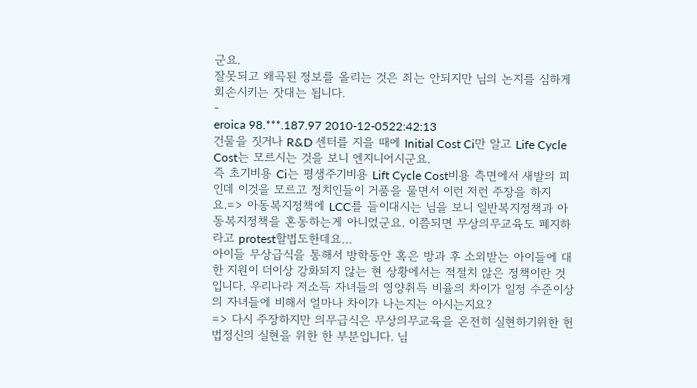군요.
잘못되고 왜곡된 정보를 올리는 것은 죄는 안되지만 님의 논지를 심하게 회손시키는 잣대는 됩니다.
-
eroica 98.***.187.97 2010-12-0522:42:13
건물을 짓거나 R&D 센터를 지을 때에 Initial Cost Ci만 알고 Life Cycle Cost는 모르시는 것을 보니 엔지니어시군요.
즉 초기비용 Ci는 평생주기비용 Lift Cycle Cost비용 측면에서 새발의 피인데 이것을 모르고 정치인들이 거품을 물면서 이런 저런 주장을 하지요.=> 아동복지정책에 LCC를 들이대시는 님을 보니 일반복지정책과 아동복지정책을 혼동하는게 아니었군요. 이쯤되면 무상의무교육도 폐지하라고 protest할법도한데요…
아이들 무상급식을 통해서 방학동안 혹은 방과 후 소외받는 아이들에 대한 지원이 더이상 강화되지 않는 현 상황에서는 적절치 않은 정책이란 것입니다. 우리나라 저소득 자녀들의 영양취득 비율의 차이가 일정 수준이상의 자녀들에 비해서 얼마나 차이가 나는지는 아시는지요?
=> 다시 주장하지만 의무급식은 무상의무교육을 온전히 실현하기위한 헌법정신의 실현을 위한 한 부분입니다. 님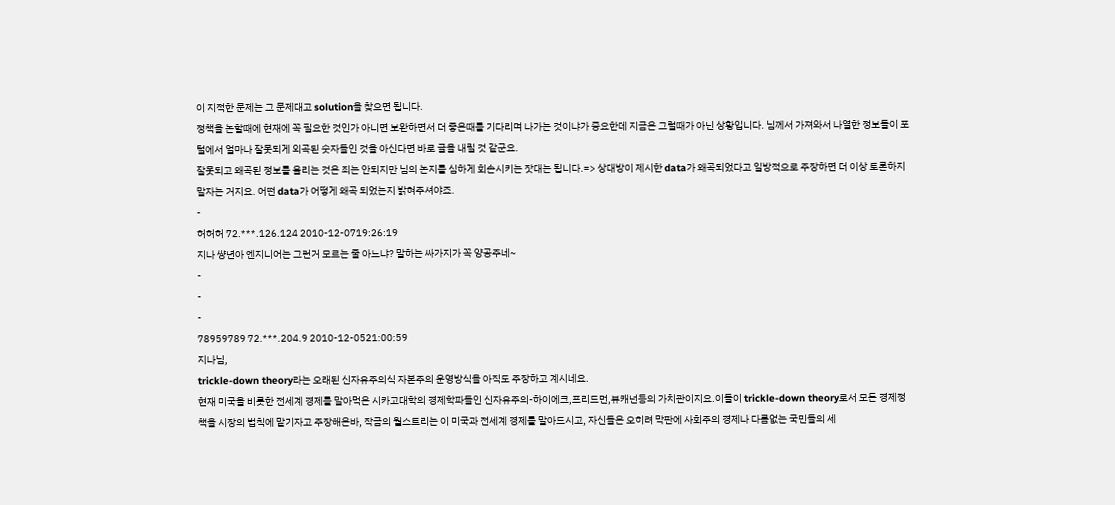이 지적한 문제는 그 문제대고 solution을 찾으면 됩니다.
정책을 논할때에 현재에 꼭 필요한 것인가 아니면 보완하면서 더 좋은때를 기다리며 나가는 것이냐가 중요한데 지금은 그럴때가 아닌 상황입니다. 님께서 가져와서 나열한 정보들이 포털에서 얼마나 잘못되게 외곡된 숫자들인 것을 아신다면 바로 글을 내릴 것 같군요.
잘못되고 왜곡된 정보를 올리는 것은 죄는 안되지만 님의 논지를 심하게 회손시키는 잣대는 됩니다.=> 상대방이 제시한 data가 왜곡되었다고 일방적으로 주장하면 더 이상 토론하지 말자는 거지요. 어떤 data가 어떻게 왜곡 되었는지 밝혀주셔야죠.
-
허허허 72.***.126.124 2010-12-0719:26:19
지나 썅년아 엔지니어는 그런거 모르는 줄 아느냐? 말하는 싸가지가 꼭 양공주네~
-
-
-
78959789 72.***.204.9 2010-12-0521:00:59
지나님,
trickle-down theory라는 오래된 신자유주의식 자본주의 운영방식을 아직도 주장하고 계시네요.
현재 미국을 비롯한 전세계 경제를 말아먹은 시카고대학의 경제학파들인 신자유주의-하이에크,프리드먼,뷰캐넌등의 가치관이지요.이들이 trickle-down theory로서 모든 경제정책을 시장의 법칙에 맡기자고 주장해온바, 작금의 월스트리는 이 미국과 전세계 경제를 말아드시고, 자신들은 오히려 막판에 사회주의 경제나 다름없는 국민들의 세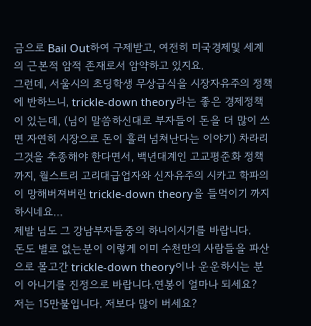금으로 Bail Out하여 구제받고, 여전히 미국경제및 세계의 근본적 암적 존재로서 암약하고 있지요.
그런데, 서울시의 초딩학생 무상급식을 시장자유주의 정책에 반하느니, trickle-down theory라는 좋은 경제정책이 있는데, (님이 말씀하신대로 부자들이 돈을 더 많이 쓰면 자연히 시장으로 돈이 흘러 넘쳐난다는 이야기) 차라리 그것을 추종해야 한다면서, 백년대계인 고교평준화 정책까지, 월스트리 고리대급업자와 신자유주의 시카고 학파의 이 망해버져버린 trickle-down theory을 들먹이기 까지 하시네요…
제발 님도 그 강남부자들중의 하니이시기를 바랍니다.
돈도 별로 없는분이 이렇게 이미 수천만의 사람들을 파산으로 몰고간 trickle-down theory이나 운운하시는 분이 아니기를 진정으로 바랍니다.연봉이 얼마나 되세요?
저는 15만불입니다. 저보다 많이 버세요?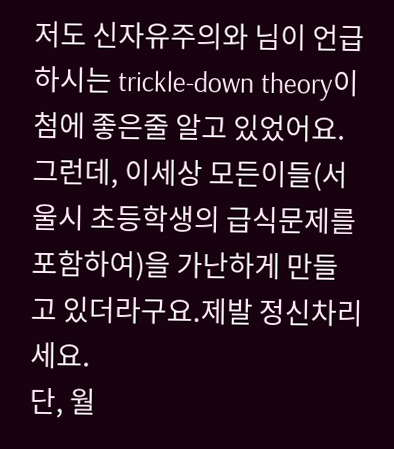저도 신자유주의와 님이 언급하시는 trickle-down theory이 첨에 좋은줄 알고 있었어요.
그런데, 이세상 모든이들(서울시 초등학생의 급식문제를 포함하여)을 가난하게 만들고 있더라구요.제발 정신차리세요.
단, 월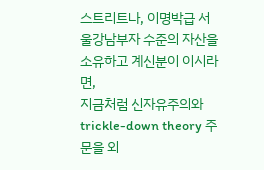스트리트나, 이명박급 서울강남부자 수준의 자산을 소유하고 계신분이 이시라면,
지금처럼 신자유주의와 trickle-down theory 주문을 외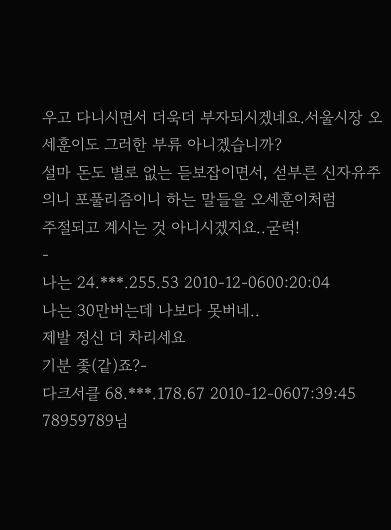우고 다니시면서 더욱더 부자되시겠네요.서울시장 오세훈이도 그러한 부류 아니겠습니까?
설마 돈도 별로 없는 듣보잡이면서, 섣부른 신자유주의니 포풀리즘이니 하는 말들을 오세훈이처럼
주절되고 계시는 것 아니시겠지요..굳럭!
-
나는 24.***.255.53 2010-12-0600:20:04
나는 30만버는데 나보다 못버네..
제발 정신 더 차리세요
기분 좇(같)죠?-
다크서클 68.***.178.67 2010-12-0607:39:45
78959789님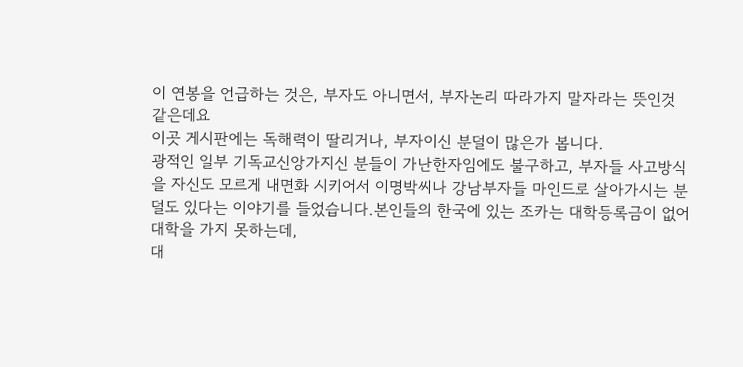이 연봉을 언급하는 것은, 부자도 아니면서, 부자논리 따라가지 말자라는 뜻인것 같은데요
이곳 게시판에는 독해력이 딸리거나, 부자이신 분덜이 많은가 봅니다.
광적인 일부 기독교신앙가지신 분들이 가난한자임에도 불구하고, 부자들 사고방식을 자신도 모르게 내면화 시키어서 이명박씨나 강남부자들 마인드로 살아가시는 분덜도 있다는 이야기를 들었습니다.본인들의 한국에 있는 조카는 대학등록금이 없어 대학을 가지 못하는데,
대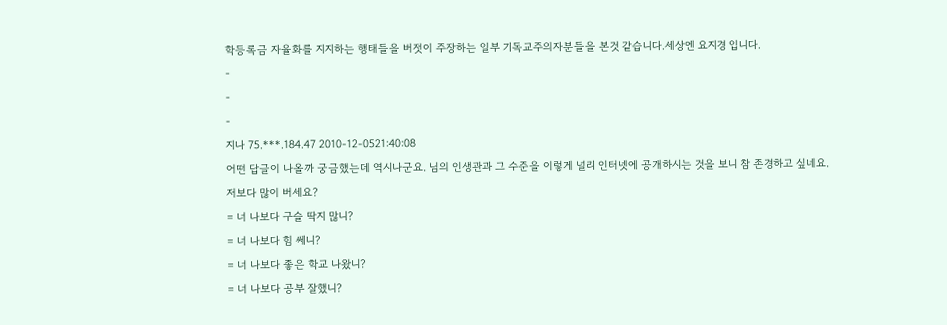학등록금 자율화를 지지하는 행태들을 버젓이 주장하는 일부 기독교주의자분들을 본것 같습니다.세상엔 요지경 입니다.
-
-
-
지나 75.***.184.47 2010-12-0521:40:08
어떤 답글이 나올까 궁금했는데 역시나군요. 님의 인생관과 그 수준을 이렇게 널리 인터넷에 공개하시는 것을 보니 참 존경하고 싶네요.
저보다 많이 버세요?
= 너 나보다 구슬 딱지 많니?
= 너 나보다 힘 쎄니?
= 너 나보다 좋은 학교 나왔니?
= 너 나보다 공부 잘했니?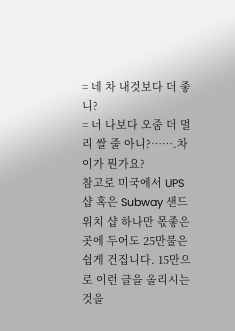= 네 차 내것보다 더 좋니?
= 너 나보다 오줌 더 멀리 쌀 줄 아니?…….차이가 뭔가요?
참고로 미국에서 UPS 샵 혹은 Subway 샌드위치 샵 하나만 몫좋은 곳에 두어도 25만불은 쉽게 건집니다. 15만으로 이런 글을 올리시는 것을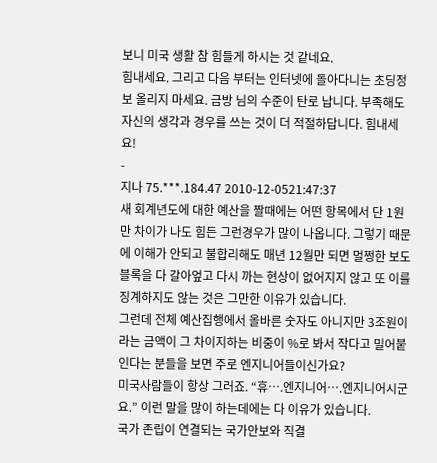보니 미국 생활 참 힘들게 하시는 것 같네요.
힘내세요. 그리고 다음 부터는 인터넷에 돌아다니는 초딩정보 올리지 마세요. 금방 님의 수준이 탄로 납니다. 부족해도 자신의 생각과 경우를 쓰는 것이 더 적절하답니다. 힘내세요!
-
지나 75.***.184.47 2010-12-0521:47:37
새 회계년도에 대한 예산을 짤때에는 어떤 항목에서 단 1원만 차이가 나도 힘든 그런경우가 많이 나옵니다. 그렇기 때문에 이해가 안되고 불합리해도 매년 12월만 되면 멀쩡한 보도블록을 다 갈아엎고 다시 까는 현상이 없어지지 않고 또 이를 징계하지도 않는 것은 그만한 이유가 있습니다.
그런데 전체 예산집행에서 올바른 숫자도 아니지만 3조원이라는 금액이 그 차이지하는 비중이 %로 봐서 작다고 밀어붙인다는 분들을 보면 주로 엔지니어들이신가요?
미국사람들이 항상 그러죠. “휴….엔지니어….엔지니어시군요.” 이런 말을 많이 하는데에는 다 이유가 있습니다.
국가 존립이 연결되는 국가안보와 직결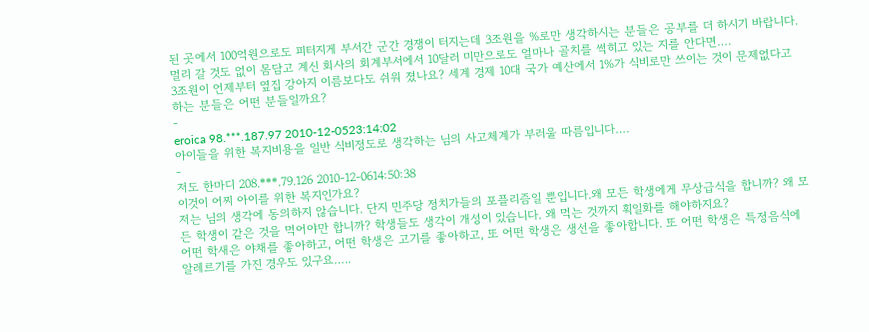된 곳에서 100억원으로도 피터지게 부서간 군간 경쟁이 터지는데 3조원을 %로만 생각하시는 분들은 공부를 더 하시기 바랍니다. 멀리 갈 것도 없이 몸담고 계신 회사의 회계부서에서 10달러 미만으로도 얼마나 골치를 썩히고 있는 지를 안다면….
3조원이 언제부터 옆집 강아지 이름보다도 쉬워 졌나요? 세계 경제 10대 국가 예산에서 1%가 식비로만 쓰이는 것이 문제없다고 하는 분들은 어떤 분들일까요?
-
eroica 98.***.187.97 2010-12-0523:14:02
아이들을 위한 복지비용을 일반 식비정도로 생각하는 님의 사고체계가 부러울 따름입니다….
-
저도 한마디 208.***.79.126 2010-12-0614:50:38
이것이 어찌 아이를 위한 복지인가요?
저는 님의 생각에 동의하지 않습니다. 단지 민주당 정치가들의 포플리즘일 뿐입니다.왜 모든 학생에게 무상급식을 합니까? 왜 모든 학생이 같은 것을 먹어야만 합니까? 학생들도 생각이 개성이 있습니다. 왜 먹는 것까지 획일화를 해야하지요?
어떤 학새은 야채를 좋아하고, 어떤 학생은 고기를 좋아하고, 또 어떤 학생은 생선을 좋아합니다. 또 어떤 학생은 특정음식에 알레르기를 가진 경우도 있구요…..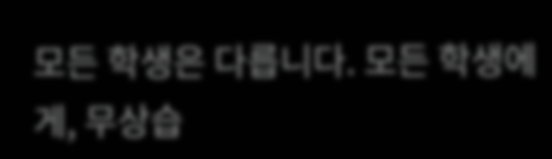모든 학생은 다릅니다. 모든 학생에게, 무상습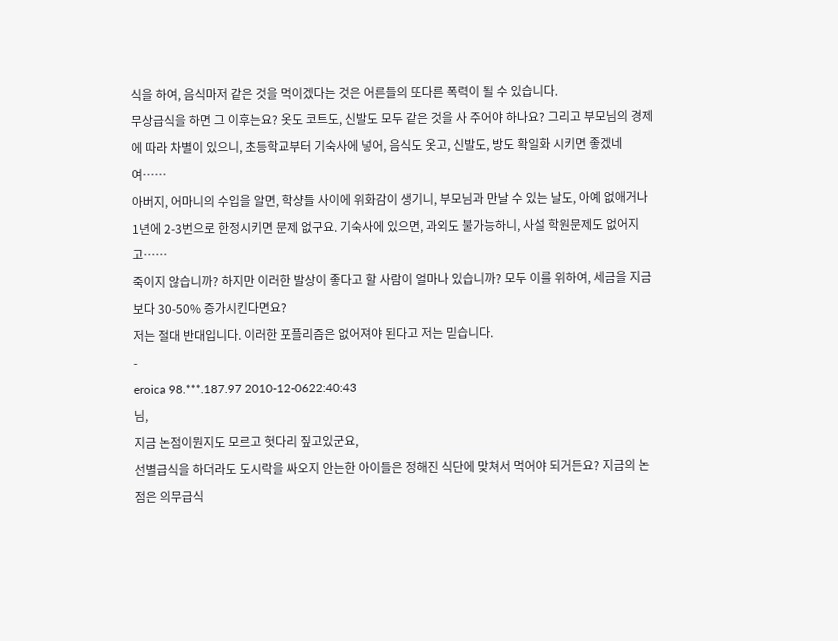식을 하여, 음식마저 같은 것을 먹이겠다는 것은 어른들의 또다른 폭력이 될 수 있습니다.
무상급식을 하면 그 이후는요? 옷도 코트도, 신발도 모두 같은 것을 사 주어야 하나요? 그리고 부모님의 경제에 따라 차별이 있으니, 초등학교부터 기숙사에 넣어, 음식도 옷고, 신발도, 방도 확일화 시키면 좋겠네여……
아버지, 어마니의 수입을 알면, 학샹들 사이에 위화감이 생기니, 부모님과 만날 수 있는 날도, 아예 없애거나 1년에 2-3번으로 한정시키면 문제 없구요. 기숙사에 있으면, 과외도 불가능하니, 사설 학원문제도 없어지고……
죽이지 않습니까? 하지만 이러한 발상이 좋다고 할 사람이 얼마나 있습니까? 모두 이를 위하여, 세금을 지금보다 30-50% 증가시킨다면요?
저는 절대 반대입니다. 이러한 포플리즘은 없어져야 된다고 저는 믿습니다.
-
eroica 98.***.187.97 2010-12-0622:40:43
님,
지금 논점이뭔지도 모르고 헛다리 짚고있군요,
선별급식을 하더라도 도시락을 싸오지 안는한 아이들은 정해진 식단에 맞쳐서 먹어야 되거든요? 지금의 논점은 의무급식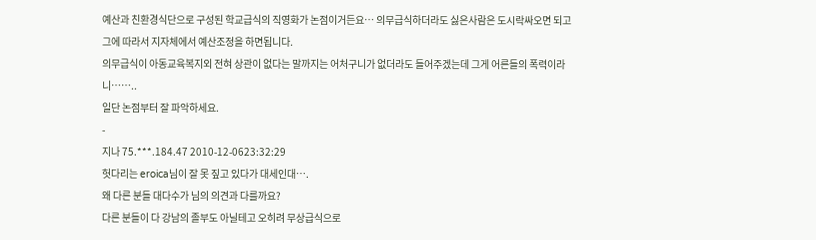예산과 친환경식단으로 구성된 학교급식의 직영화가 논점이거든요… 의무급식하더라도 싫은사람은 도시락싸오면 되고 그에 따라서 지자체에서 예산조정을 하면됩니다.
의무급식이 아동교육복지외 전혀 상관이 없다는 말까지는 어처구니가 없더라도 들어주겠는데 그게 어른들의 폭력이라니……..
일단 논점부터 잘 파악하세요.
-
지나 75.***.184.47 2010-12-0623:32:29
헛다리는 eroica님이 잘 못 짚고 있다가 대세인대….
왜 다른 분들 대다수가 님의 의견과 다를까요?
다른 분들이 다 강남의 졸부도 아닐테고 오히려 무상급식으로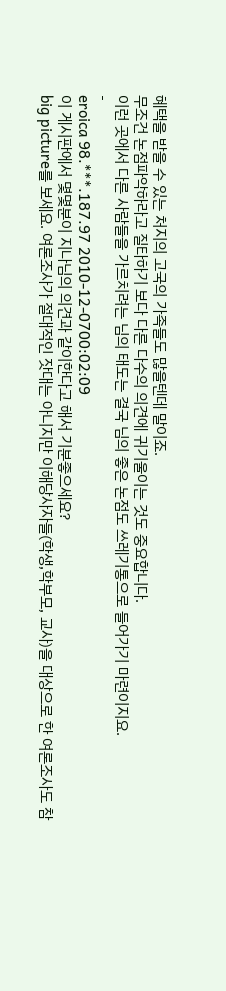혜택을 받을 수 있는 처지의 고국의 가족들도 많을텐데 말이죠.
무조건 논점파악하라고 질타하기 보다 다른 다수의 의견에 귀기울이는 것도 중요합니다.
이런 곳에서 다른 사람들을 가르치려는 님의 태도는 결국 님의 좋은 논점도 쓰레기통으로 들어가기 마련이지요.
-
eroica 98.***.187.97 2010-12-0700:02:09
이 게시판에서 몇몇분이 지나님의 의견과 같이한다고 해서 기분좋으세요?
big picture를 보세요. 여론조사가 절대적인 잣대는 아니지만 이해당사자들(학생,학부모, 교사)을 대상으로 한 여론조사도 참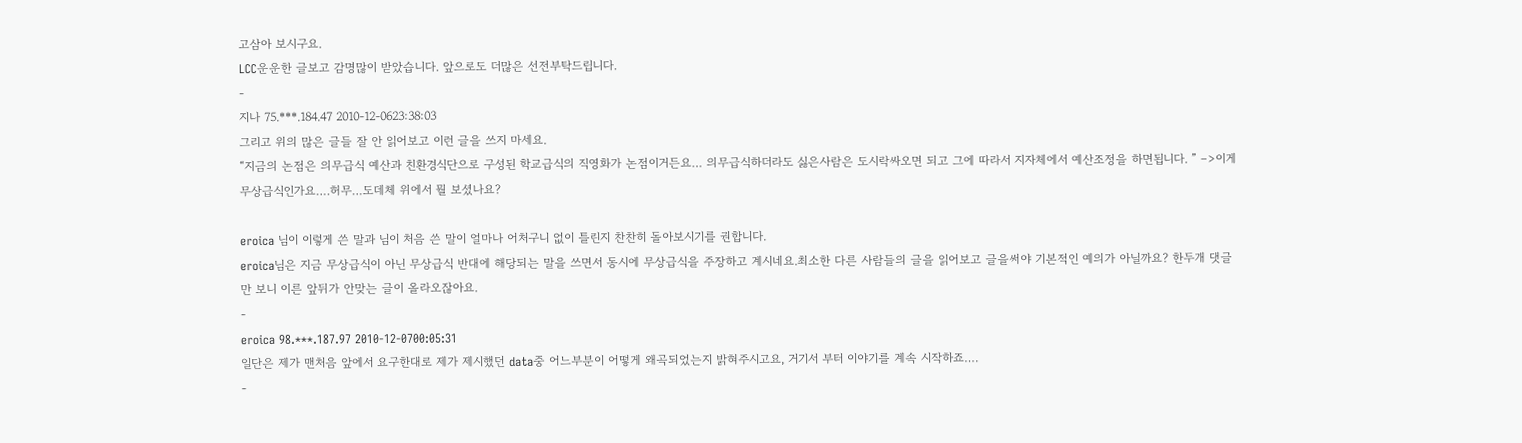고삼아 보시구요.
LCC운운한 글보고 감명많이 받았습니다. 앞으로도 더많은 선전부탁드립니다.
-
지나 75.***.184.47 2010-12-0623:38:03
그리고 위의 많은 글들 잘 안 읽어보고 이런 글을 쓰지 마세요.
“지금의 논점은 의무급식 예산과 친환경식단으로 구성된 학교급식의 직영화가 논점이거든요… 의무급식하더라도 싫은사람은 도시락싸오면 되고 그에 따라서 지자체에서 예산조정을 하면됩니다. ” –>이게 무상급식인가요….허무…도데체 위에서 뭘 보셨나요?

eroica 님이 이렇게 쓴 말과 님이 처음 쓴 말이 얼마나 어처구니 없이 틀린지 찬찬히 돌아보시기를 권합니다.
eroica님은 지금 무상급식이 아닌 무상급식 반대에 해당되는 말을 쓰면서 동시에 무상급식을 주장하고 계시네요.최소한 다른 사람들의 글을 읽어보고 글을써야 기본적인 예의가 아닐까요? 한두개 댓글만 보니 이른 앞뒤가 안맞는 글이 올라오잖아요.
-
eroica 98.***.187.97 2010-12-0700:05:31
일단은 제가 맨처음 앞에서 요구한대로 제가 제시했던 data중 어느부분이 어떻게 왜곡되었는지 밝혀주시고요, 거기서 부터 이야기를 계속 시작하죠….
-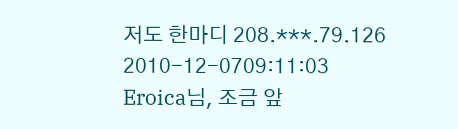저도 한마디 208.***.79.126 2010-12-0709:11:03
Eroica님, 조금 앞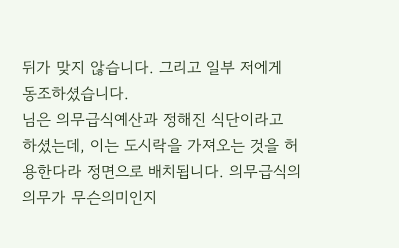뒤가 맞지 않습니다. 그리고 일부 저에게 동조하셨습니다.
님은 의무급식예산과 정해진 식단이라고 하셨는데, 이는 도시락을 가져오는 것을 허용한다라 정면으로 배치됩니다. 의무급식의 의무가 무슨의미인지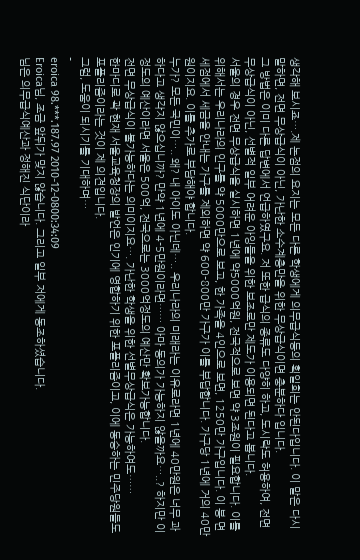생각해 보시죠….제 논점의 요지는 모든 다른 학생에게 의무급식등의 획일회는 안된다입니다. 이 말은 다시 말하면, 전면 무상급식이 아닌, 가난한 소수계층만을 위한 무상급식이면 충분하다 입니다.
그 방법은 이미 다른 답변에서 언급하였구요. 저 또한 급식의 종류도 다양히 하고, 도시락도 허용하여, 전면 무상급식이 아닌, 선별적 일부 어려운 아잉들을 위한 보조로만 제도가 이용되면 된다고 봅니다.
서울의 경우 전면 무상급식을 실시하면 1년에 약5000억원, 전국적으로 보면 약 3조원이 필요합니다. 이를 위해서는 우리나라의 인구를 약 5000만으로 보고, 한 가족을 4인으로 보면, 1250만 가구입니다. 이 붕 면세점에서 세금을 안내는 가구를 제외하면 약 600-800만 가구가 이를 부답합니다. 가구당 1년에 거의 40만원이지요. 이를 추가로 부담해야 합니다.
누가? 모든 국민이….. 왜? 내 아이도 아닌데….. 우리나라의 미래라는 이유로라면 1년에 40만원은 너무 과하다고 생각지 않으십니까? 만약 1년에 4-5만원이라면…… 아마 동의가 가능하지 않을까요…..? 하지만 이 정도의 예산이라면 서울은 500억, 전국으로는 3000억정도의 예산만 확보가능합니다.
전면 무상급식이 불가능하다는 의미이지요…. 가난한 학생을 위한 선별무상급식은 가능하여도……
한마디로 곽 현재 서울교육청장의 발언은 인기에 영합하기 위한 포플리즘이고, 이에 동승하는 민주당원들도 포플리즘이라는 것이 제 의견입니다.
그럼, 도움이 되시기를 기대하며…
-
eroica 98.***.187.97 2010-12-0800:34:09
Eroica님, 조금 앞뒤가 맞지 않습니다. 그리고 일부 저에게 동조하셨습니다.
님은 의무급식예산과 정해진 식단이라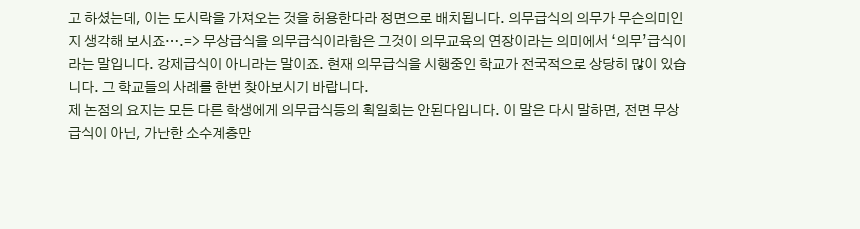고 하셨는데, 이는 도시락을 가져오는 것을 허용한다라 정면으로 배치됩니다. 의무급식의 의무가 무슨의미인지 생각해 보시죠….=> 무상급식을 의무급식이라함은 그것이 의무교육의 연장이라는 의미에서 ‘의무’급식이라는 말입니다. 강제급식이 아니라는 말이죠. 현재 의무급식을 시행중인 학교가 전국적으로 상당히 많이 있습니다. 그 학교들의 사례를 한번 찾아보시기 바랍니다.
제 논점의 요지는 모든 다른 학생에게 의무급식등의 획일회는 안된다입니다. 이 말은 다시 말하면, 전면 무상급식이 아닌, 가난한 소수계층만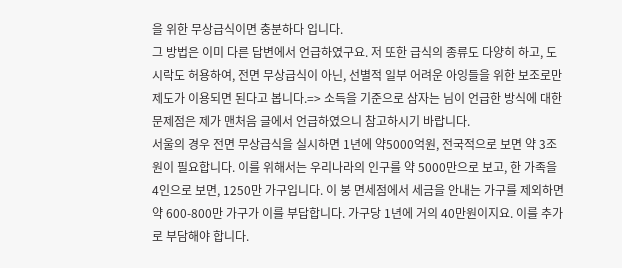을 위한 무상급식이면 충분하다 입니다.
그 방법은 이미 다른 답변에서 언급하였구요. 저 또한 급식의 종류도 다양히 하고, 도시락도 허용하여, 전면 무상급식이 아닌, 선별적 일부 어려운 아잉들을 위한 보조로만 제도가 이용되면 된다고 봅니다.=> 소득을 기준으로 삼자는 님이 언급한 방식에 대한 문제점은 제가 맨처음 글에서 언급하였으니 참고하시기 바랍니다.
서울의 경우 전면 무상급식을 실시하면 1년에 약5000억원, 전국적으로 보면 약 3조원이 필요합니다. 이를 위해서는 우리나라의 인구를 약 5000만으로 보고, 한 가족을 4인으로 보면, 1250만 가구입니다. 이 붕 면세점에서 세금을 안내는 가구를 제외하면 약 600-800만 가구가 이를 부답합니다. 가구당 1년에 거의 40만원이지요. 이를 추가로 부담해야 합니다.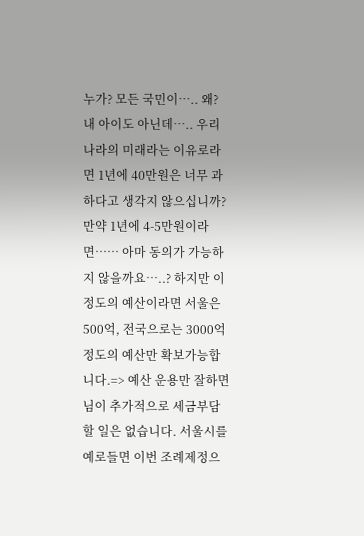누가? 모든 국민이….. 왜? 내 아이도 아닌데….. 우리나라의 미래라는 이유로라면 1년에 40만원은 너무 과하다고 생각지 않으십니까? 만약 1년에 4-5만원이라면…… 아마 동의가 가능하지 않을까요…..? 하지만 이 정도의 예산이라면 서울은 500억, 전국으로는 3000억정도의 예산만 확보가능합니다.=> 예산 운용만 잘하면 님이 추가적으로 세금부담할 일은 없습니다. 서울시를 예로들면 이번 조례제정으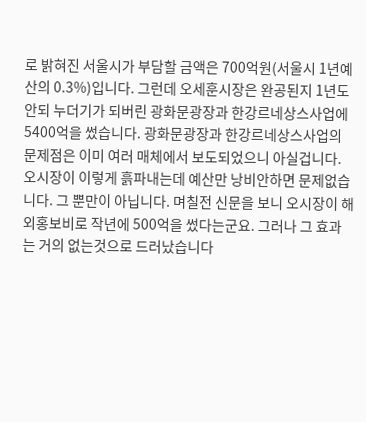로 밝혀진 서울시가 부담할 금액은 700억원(서울시 1년예산의 0.3%)입니다. 그런데 오세훈시장은 완공된지 1년도 안되 누더기가 되버린 광화문광장과 한강르네상스사업에 5400억을 썼습니다. 광화문광장과 한강르네상스사업의 문제점은 이미 여러 매체에서 보도되었으니 아실겁니다. 오시장이 이렇게 흙파내는데 예산만 낭비안하면 문제없습니다. 그 뿐만이 아닙니다. 며칠전 신문을 보니 오시장이 해외홍보비로 작년에 500억을 썼다는군요. 그러나 그 효과는 거의 없는것으로 드러났습니다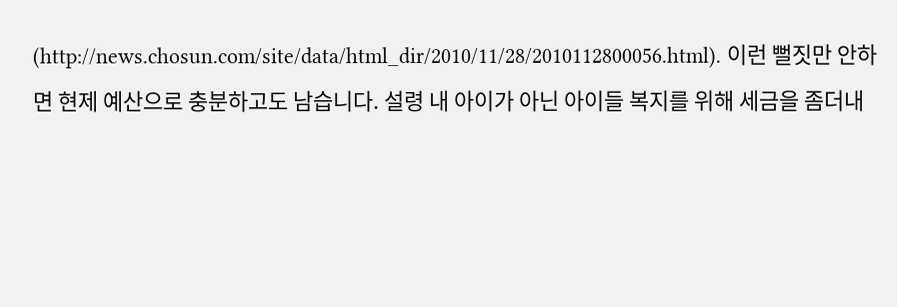(http://news.chosun.com/site/data/html_dir/2010/11/28/2010112800056.html). 이런 뻘짓만 안하면 현제 예산으로 충분하고도 남습니다. 설령 내 아이가 아닌 아이들 복지를 위해 세금을 좀더내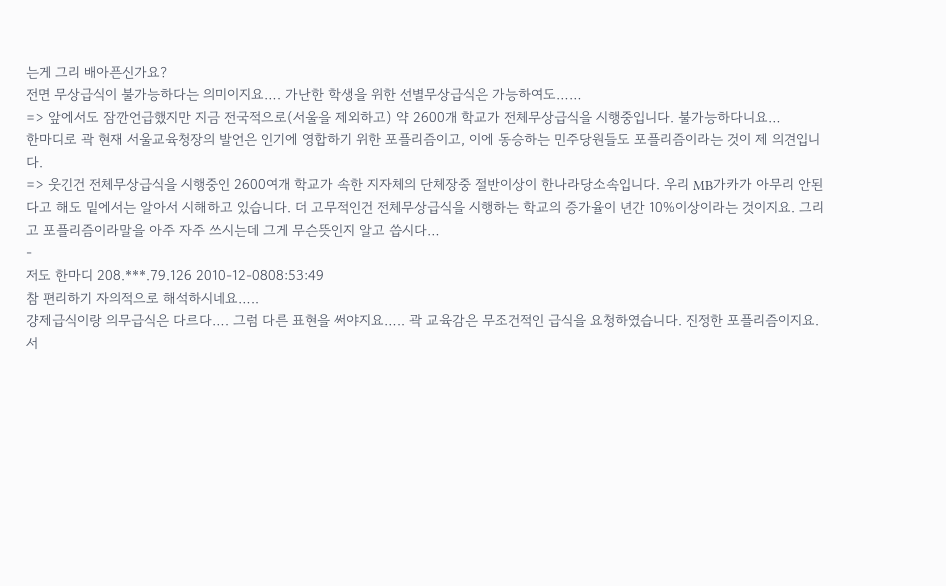는게 그리 배아픈신가요?
전면 무상급식이 불가능하다는 의미이지요…. 가난한 학생을 위한 선별무상급식은 가능하여도……
=> 앞에서도 잠깐언급했지만 지금 전국적으로(서울을 제외하고) 약 2600개 학교가 전체무상급식을 시행중입니다. 불가능하다니요…
한마디로 곽 현재 서울교육청장의 발언은 인기에 영합하기 위한 포플리즘이고, 이에 동승하는 민주당원들도 포플리즘이라는 것이 제 의견입니다.
=> 웃긴건 전체무상급식을 시행중인 2600여개 학교가 속한 지자체의 단체장중 절반이상이 한나라당소속입니다. 우리 MB가카가 아무리 안된다고 해도 밑에서는 알아서 시해하고 있습니다. 더 고무적인건 전체무상급식을 시행하는 학교의 증가율이 년간 10%이상이라는 것이지요. 그리고 포플리즘이라말을 아주 자주 쓰시는데 그게 무슨뜻인지 알고 씁시다…
-
저도 한마디 208.***.79.126 2010-12-0808:53:49
참 편리하기 자의적으로 해석하시네요…..
걍제급식이랑 의무급식은 다르다…. 그럼 다른 표현을 써야지요….. 곽 교육감은 무조건적인 급식을 요청하였습니다. 진정한 포플리즘이지요.
서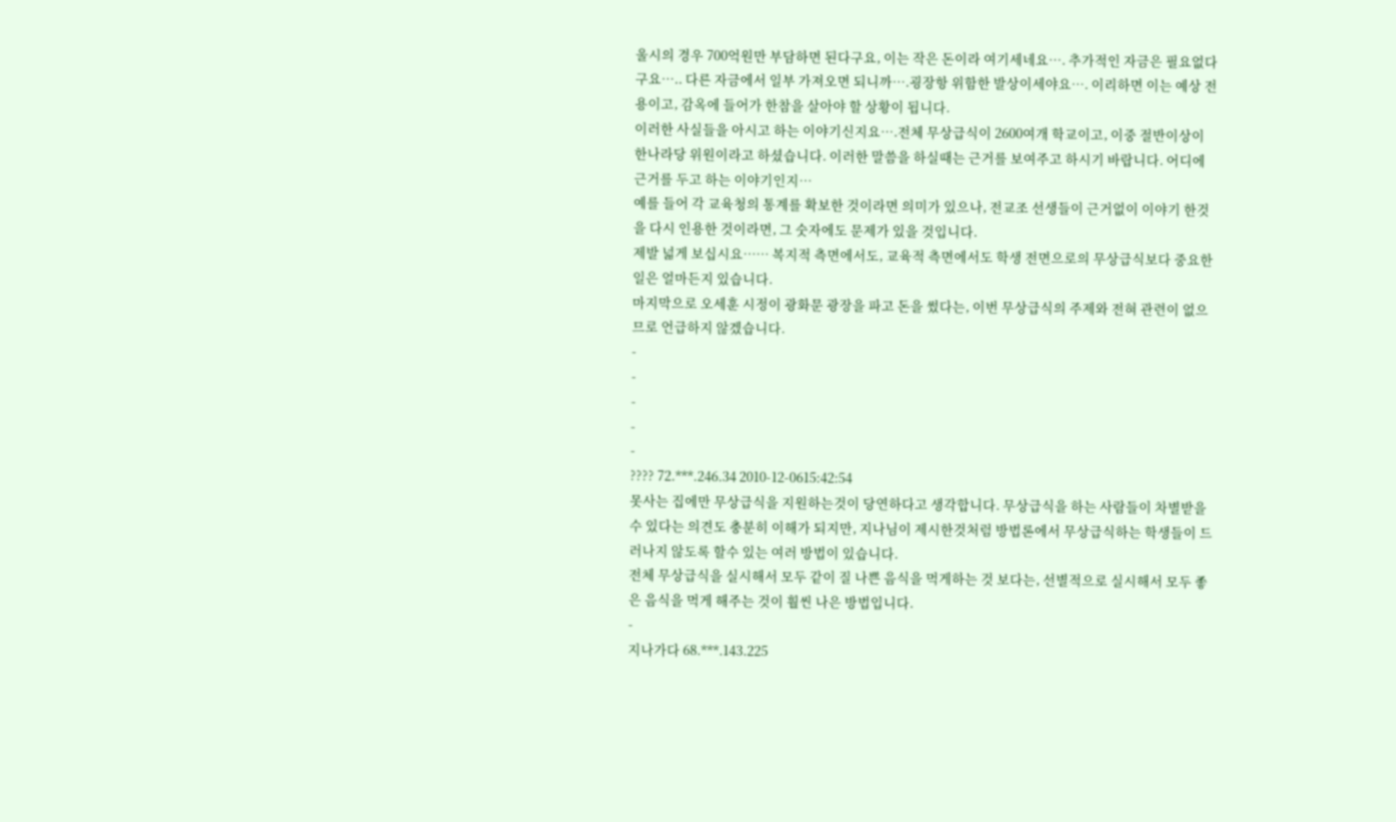울시의 경우 700억원만 부담하면 된다구요, 이는 작은 돈이라 여기세네요…. 추가적인 자금은 필요없다구요….. 다른 자금에서 일부 가져오면 되니까….굉장항 위함한 발상이세야요…. 이리하면 이는 예상 전용이고, 감옥에 들어가 한참을 살아야 할 상황이 됩니다.
이러한 사실들을 아시고 하는 이야기신지요….전체 무상급식이 2600여개 학교이고, 이중 절반이상이 한나라당 위원이라고 하셨습니다. 이러한 말씀을 하실때는 근거를 보여주고 하시기 바랍니다. 어디에 근거를 두고 하는 이야기인지…
예를 들어 각 교육청의 통계를 확보한 것이라면 의미가 있으나, 전교조 선생들이 근거없이 이야기 한것을 다시 인용한 것이라면, 그 숫자에도 문제가 있을 것입니다.
제발 넓게 보십시요…… 복지적 측면에서도, 교육적 측면에서도 학생 전면으로의 무상급식보다 중요한 일은 얼마든지 있습니다.
마지막으로 오세훈 시정이 광화문 광장을 파고 돈을 썼다는, 이번 무상급식의 주제와 전혀 관련이 없으므로 언급하지 않겠습니다.
-
-
-
-
-
???? 72.***.246.34 2010-12-0615:42:54
못사는 집에만 무상급식을 지원하는것이 당연하다고 생각합니다. 무상급식을 하는 사람들이 차별받을 수 있다는 의견도 충분히 이해가 되지만, 지나님이 제시한것처럼 방법론에서 무상급식하는 학생들이 드러나지 않도록 할수 있는 여러 방법이 있습니다.
전체 무상급식을 실시해서 모두 같이 질 나쁜 음식을 먹게하는 것 보다는, 선별적으로 실시해서 모두 좋은 음식을 먹게 해주는 것이 훨씬 나은 방법입니다.
-
지나가다 68.***.143.225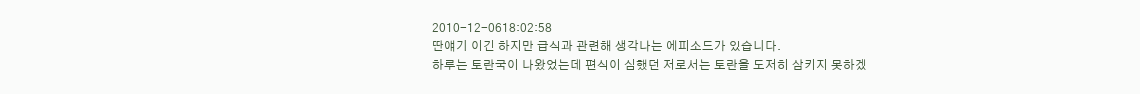2010-12-0618:02:58
딴얘기 이긴 하지만 급식과 관련해 생각나는 에피소드가 있습니다.
하루는 토란국이 나왔었는데 편식이 심했던 저로서는 토란을 도저히 삼키지 못하겠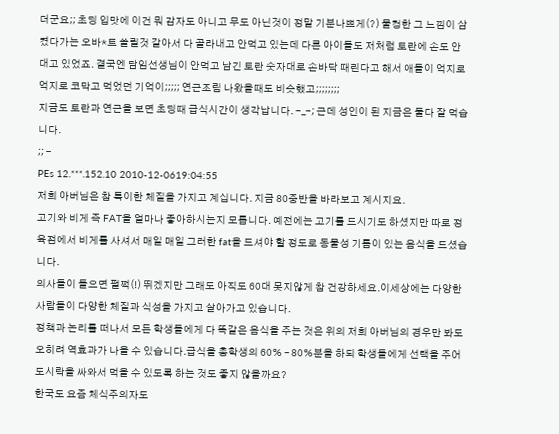더군요;; 초딩 입맛에 이건 뭐 감자도 아니고 무도 아닌것이 정말 기분나쁘게(?) 물컹한 그 느낌이 삼켰다가는 오바*트 쏠릴것 같아서 다 골라내고 안먹고 있는데 다른 아이들도 저처럼 토란에 손도 안 대고 있었죠. 결국엔 담임선생님이 안먹고 남긴 토란 숫자대로 손바닥 때린다고 해서 애들이 억지로 억지로 코막고 먹었던 기억이;;;;; 연근조림 나왔을때도 비슷했고;;;;;;;;
지금도 토란과 연근을 보면 초딩때 급식시간이 생각납니다. -_-; 근데 성인이 된 지금은 둘다 잘 먹습니다.
;; -
PEs 12.***.152.10 2010-12-0619:04:55
저희 아버님은 참 특이한 체질을 가지고 계십니다. 지금 80중반을 바라보고 계시지요.
고기와 비게 즉 FAT을 얼마나 좋아하시는지 모릅니다. 예전에는 고기를 드시기도 하셨지만 따로 정육점에서 비게를 사셔서 매일 매일 그러한 fat을 드셔야 할 정도로 동물성 기름이 있는 음식을 드셨습니다.
의사들이 들으면 펄쩍(!) 뛰겠지만 그래도 아직도 60대 못지않게 참 건강하세요.이세상에는 다양한 사람들이 다양한 체질과 식성을 가지고 살아가고 있습니다.
정책과 논리를 떠나서 모든 학생들에게 다 똑같은 음식을 주는 것은 위의 저희 아버님의 경우만 봐도 오히려 역효과가 나올 수 있습니다.급식을 총학생의 60% – 80%분을 하되 학생들에게 선택을 주어 도시락을 싸와서 먹을 수 있도록 하는 것도 좋지 않을까요?
한국도 요즘 체식주의자도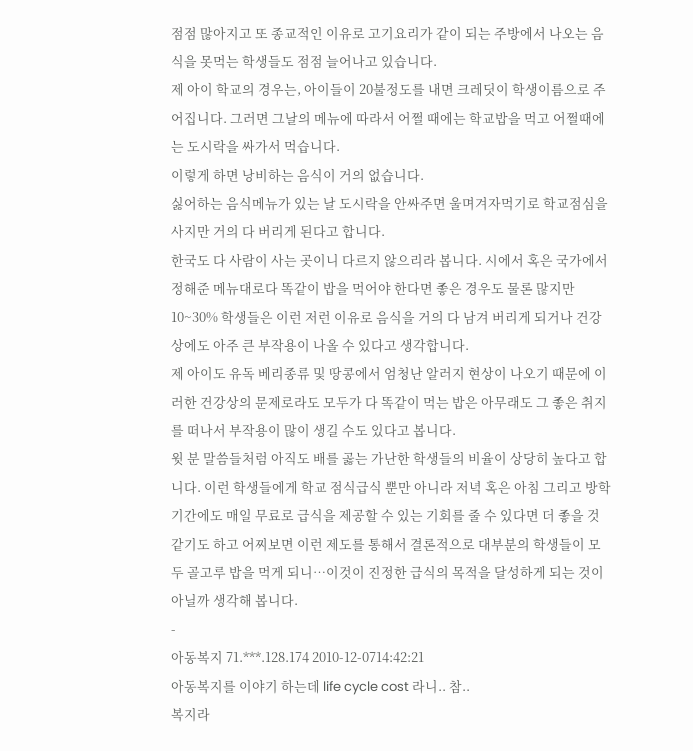점점 많아지고 또 종교적인 이유로 고기요리가 같이 되는 주방에서 나오는 음식을 못먹는 학생들도 점점 늘어나고 있습니다.
제 아이 학교의 경우는, 아이들이 20불정도를 내면 크레딧이 학생이름으로 주어집니다. 그러면 그날의 메뉴에 따라서 어쩔 때에는 학교밥을 먹고 어쩔때에는 도시락을 싸가서 먹습니다.
이렇게 하면 낭비하는 음식이 거의 없습니다.
싫어하는 음식메뉴가 있는 날 도시락을 안싸주면 울며겨자먹기로 학교점심을 사지만 거의 다 버리게 된다고 합니다.
한국도 다 사람이 사는 곳이니 다르지 않으리라 봅니다. 시에서 혹은 국가에서 정해준 메뉴대로다 똑같이 밥을 먹어야 한다면 좋은 경우도 물론 많지만 10~30% 학생들은 이런 저런 이유로 음식을 거의 다 남겨 버리게 되거나 건강상에도 아주 큰 부작용이 나올 수 있다고 생각합니다.
제 아이도 유독 베리종류 및 땅콩에서 엄청난 알러지 현상이 나오기 때문에 이러한 건강상의 문제로라도 모두가 다 똑같이 먹는 밥은 아무래도 그 좋은 취지를 떠나서 부작용이 많이 생길 수도 있다고 봅니다.
윗 분 말씀들처럼 아직도 배를 곯는 가난한 학생들의 비율이 상당히 높다고 합니다. 이런 학생들에게 학교 점식급식 뿐만 아니라 저녁 혹은 아침 그리고 방학기간에도 매일 무료로 급식을 제공할 수 있는 기회를 줄 수 있다면 더 좋을 것 같기도 하고 어찌보면 이런 제도를 통해서 결론적으로 대부분의 학생들이 모두 골고루 밥을 먹게 되니…이것이 진정한 급식의 목적을 달성하게 되는 것이 아닐까 생각해 봅니다.
-
아동복지 71.***.128.174 2010-12-0714:42:21
아동복지를 이야기 하는데 life cycle cost 라니.. 참..
복지라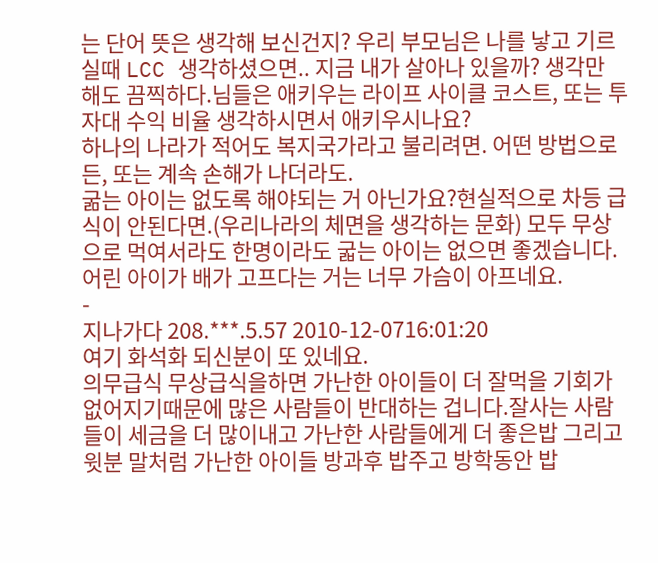는 단어 뜻은 생각해 보신건지? 우리 부모님은 나를 낳고 기르실때 LCC 생각하셨으면.. 지금 내가 살아나 있을까? 생각만 해도 끔찍하다.님들은 애키우는 라이프 사이클 코스트, 또는 투자대 수익 비율 생각하시면서 애키우시나요?
하나의 나라가 적어도 복지국가라고 불리려면. 어떤 방법으로든, 또는 계속 손해가 나더라도.
굶는 아이는 없도록 해야되는 거 아닌가요?현실적으로 차등 급식이 안된다면.(우리나라의 체면을 생각하는 문화) 모두 무상으로 먹여서라도 한명이라도 굷는 아이는 없으면 좋겠습니다. 어린 아이가 배가 고프다는 거는 너무 가슴이 아프네요.
-
지나가다 208.***.5.57 2010-12-0716:01:20
여기 화석화 되신분이 또 있네요.
의무급식 무상급식을하면 가난한 아이들이 더 잘먹을 기회가 없어지기때문에 많은 사람들이 반대하는 겁니다.잘사는 사람들이 세금을 더 많이내고 가난한 사람들에게 더 좋은밥 그리고 윗분 말처럼 가난한 아이들 방과후 밥주고 방학동안 밥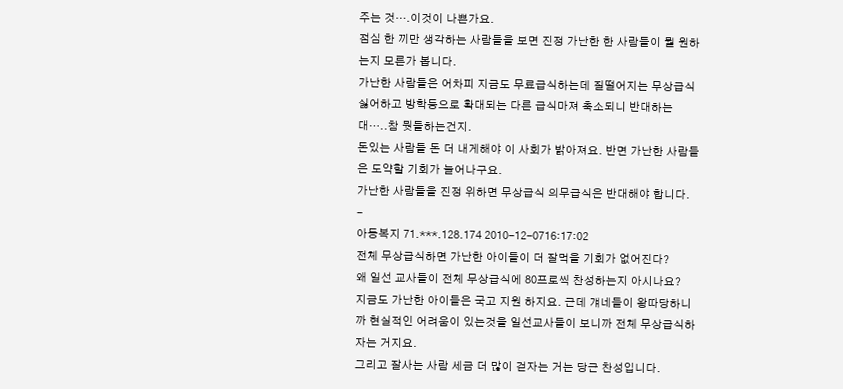주는 것….이것이 나쁜가요.
점심 한 끼만 생각하는 사람들을 보면 진정 가난한 한 사람들이 뭘 원하는지 모른가 봅니다.
가난한 사람들은 어차피 지금도 무료급식하는데 질떨어지는 무상급식 싫어하고 방학등으로 확대되는 다른 급식마져 축소되니 반대하는대…..참 뭣들하는건지.
돈있는 사람들 돈 더 내게해야 이 사회가 밝아져요. 반면 가난한 사람들은 도약할 기회가 늘어나구요.
가난한 사람들을 진정 위하면 무상급식 의무급식은 반대해야 합니다.
-
아동복지 71.***.128.174 2010-12-0716:17:02
전체 무상급식하면 가난한 아이들이 더 잘먹을 기회가 없어진다?
왜 일선 교사들이 전체 무상급식에 80프로씩 찬성하는지 아시나요?
지금도 가난한 아이들은 국고 지원 하지요. 근데 걔네들이 왕따당하니까 현실적인 어려움이 있는것을 일선교사들이 보니까 전체 무상급식하자는 거지요.
그리고 잘사는 사람 세금 더 많이 걷자는 거는 당근 찬성입니다.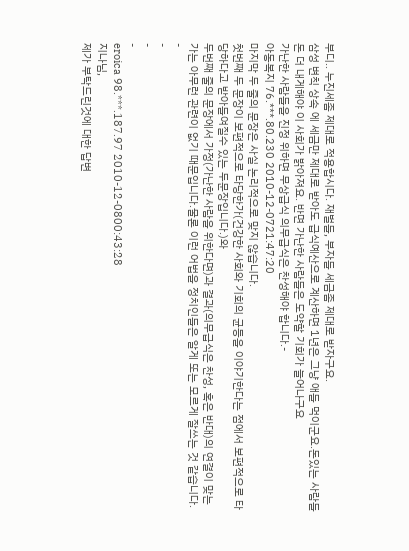부디.. 누진세좀 제대로 적용합시다. 재벌들, 부자들 세금좀 제대로 받자구요.
삼성 변칙 상속 에 세금만 제대로 받아도 급식예산으로 계산하면 1년은 그냥 애들 먹이군요.돈있는 사람들 돈 더 내게해야 이 사회가 밝아져요. 반면 가난한 사람들은 도약할 기회가 늘어나구요
가난한 사람들을 진정 위하면 무상급식 의무급식은 찬성해야 합니다.-
아동복지 76.***.80.230 2010-12-0721:47:20
마지막 두 줄의 문장은 사실 논리적으로 맞지 않습니다.
첫번째 두 문장이 보편적으로 타당한가(건강한 사회와 기회의 균등을 이야기한다는 점에서 보편적으로 타당하다고 받아들여질수 있는 두문장입니다.)와
두번째 줄의 문장에서 가정(가난한 사람을 위한다면)과 결과(의무급식은 찬성, 혹은 반대)의 연결이 맞는가는 아무런 관련이 없기 때문입니다.물론 이런 어법을 정치인들은 알게 또는 모르게 잘쓰는 것 같습니다.
-
-
-
-
eroica 98.***.187.97 2010-12-0800:43:28
지나님,
제가 부탁드린것에 대한 답변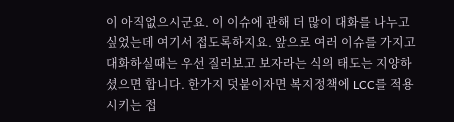이 아직없으시군요. 이 이슈에 관해 더 많이 대화를 나누고 싶었는데 여기서 접도록하지요. 앞으로 여러 이슈를 가지고 대화하실때는 우선 질러보고 보자라는 식의 태도는 지양하셨으면 합니다. 한가지 덧붙이자면 복지정책에 LCC를 적용시키는 접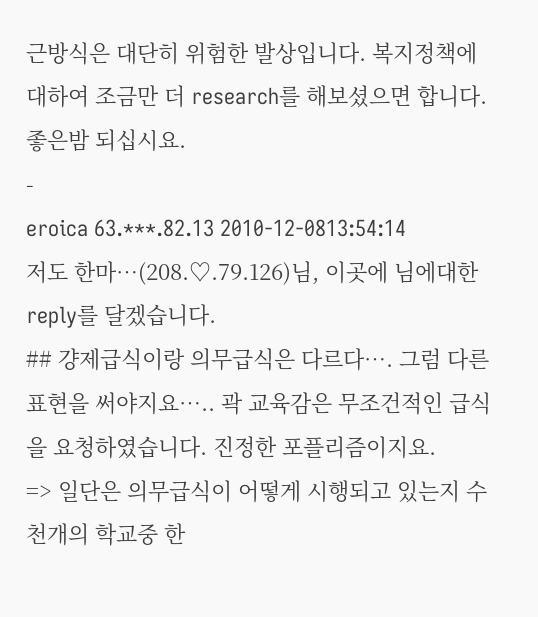근방식은 대단히 위험한 발상입니다. 복지정책에 대하여 조금만 더 research를 해보셨으면 합니다.
좋은밤 되십시요.
-
eroica 63.***.82.13 2010-12-0813:54:14
저도 한마…(208.♡.79.126)님, 이곳에 님에대한 reply를 달겠습니다.
## 걍제급식이랑 의무급식은 다르다…. 그럼 다른 표현을 써야지요….. 곽 교육감은 무조건적인 급식을 요청하였습니다. 진정한 포플리즘이지요.
=> 일단은 의무급식이 어떻게 시행되고 있는지 수천개의 학교중 한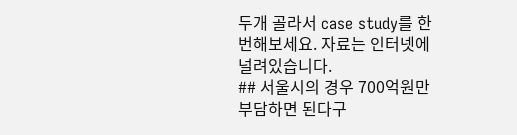두개 골라서 case study를 한번해보세요. 자료는 인터넷에 널려있습니다.
## 서울시의 경우 700억원만 부담하면 된다구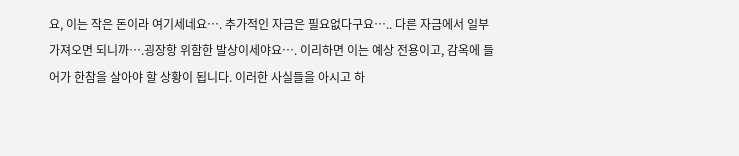요, 이는 작은 돈이라 여기세네요…. 추가적인 자금은 필요없다구요….. 다른 자금에서 일부 가져오면 되니까….굉장항 위함한 발상이세야요…. 이리하면 이는 예상 전용이고, 감옥에 들어가 한참을 살아야 할 상황이 됩니다. 이러한 사실들을 아시고 하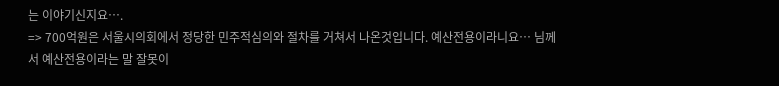는 이야기신지요….
=> 700억원은 서울시의회에서 정당한 민주적심의와 절차를 거쳐서 나온것입니다. 예산전용이라니요… 님께서 예산전용이라는 말 잘못이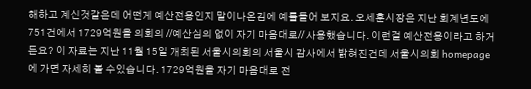해하고 계신것같은데 어떤게 예산전용인지 말이나온김에 예를들어 보지요. 오세훈시장은 지난 회계년도에 751건에서 1729억원을 의회의 //예산심의 없이 자기 마음대로// 사용했습니다. 이런걸 예산전용이라고 하거든요? 이 자료는 지난 11월 15일 개최된 서울시의회의 서울시 감사에서 밝혀진건데 서울시의회 homepage에 가면 자세히 볼 수있습니다. 1729억원을 자기 마음대로 전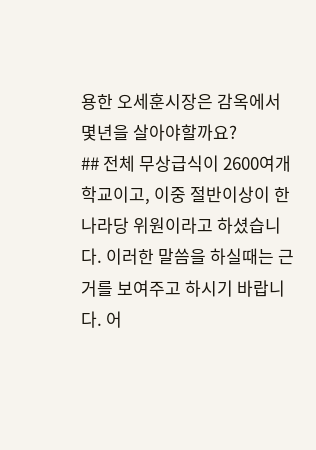용한 오세훈시장은 감옥에서 몇년을 살아야할까요?
## 전체 무상급식이 2600여개 학교이고, 이중 절반이상이 한나라당 위원이라고 하셨습니다. 이러한 말씀을 하실때는 근거를 보여주고 하시기 바랍니다. 어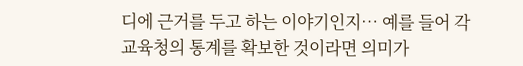디에 근거를 두고 하는 이야기인지… 예를 들어 각 교육청의 통계를 확보한 것이라면 의미가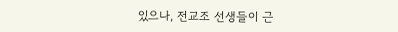있으나, 전교조 선생들이 근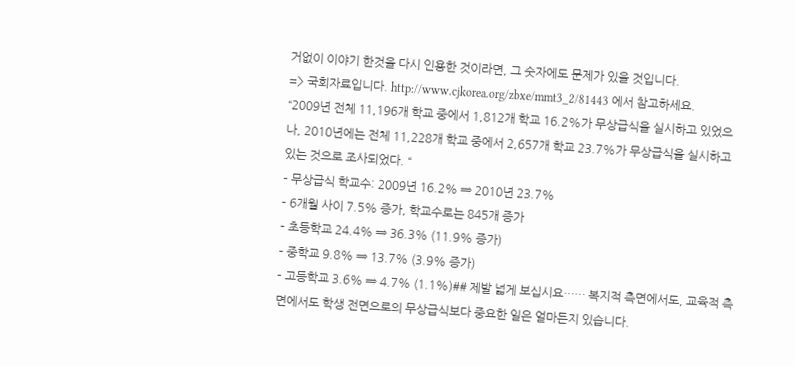거없이 이야기 한것을 다시 인용한 것이라면, 그 숫자에도 문제가 있을 것입니다.
=> 국회자료입니다. http://www.cjkorea.org/zbxe/mmt3_2/81443 에서 참고하세요.
“2009년 전체 11,196개 학교 중에서 1,812개 학교 16.2%가 무상급식을 실시하고 있었으나, 2010년에는 전체 11,228개 학교 중에서 2,657개 학교 23.7%가 무상급식을 실시하고 있는 것으로 조사되었다. “
– 무상급식 학교수: 2009년 16.2% ⇒ 2010년 23.7%
– 6개월 사이 7.5% 증가, 학교수로는 845개 증가
– 초등학교 24.4% ⇒ 36.3% (11.9% 증가)
– 중학교 9.8% ⇒ 13.7% (3.9% 증가)
– 고등학교 3.6% ⇒ 4.7% (1.1%)## 제발 넓게 보십시요…… 복지적 측면에서도, 교육적 측면에서도 학생 전면으로의 무상급식보다 중요한 일은 얼마든지 있습니다.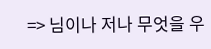=> 님이나 저나 무엇을 우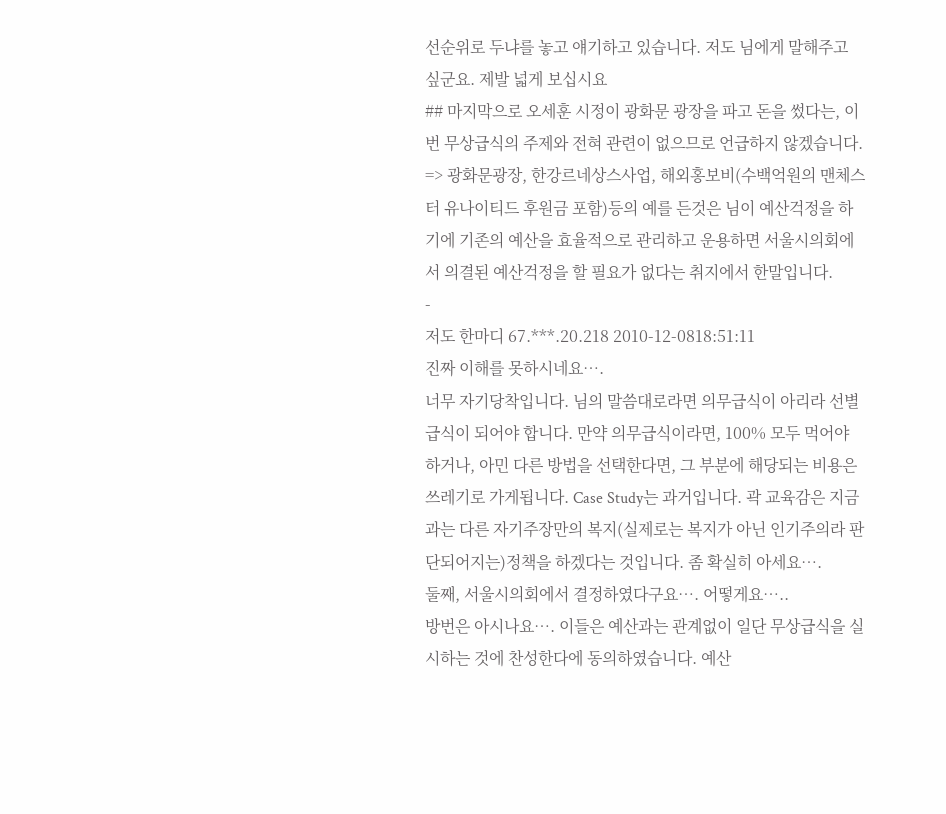선순위로 두냐를 놓고 얘기하고 있습니다. 저도 님에게 말해주고 싶군요. 제발 넓게 보십시요
## 마지막으로 오세훈 시정이 광화문 광장을 파고 돈을 썼다는, 이번 무상급식의 주제와 전혀 관련이 없으므로 언급하지 않겠습니다.
=> 광화문광장, 한강르네상스사업, 해외홍보비(수백억원의 맨체스터 유나이티드 후원금 포함)등의 예를 든것은 님이 예산걱정을 하기에 기존의 예산을 효율적으로 관리하고 운용하면 서울시의회에서 의결된 예산걱정을 할 필요가 없다는 취지에서 한말입니다.
-
저도 한마디 67.***.20.218 2010-12-0818:51:11
진짜 이해를 못하시네요….
너무 자기당착입니다. 님의 말씀대로라면 의무급식이 아리라 선별급식이 되어야 합니다. 만약 의무급식이라면, 100% 모두 먹어야 하거나, 아민 다른 방법을 선택한다면, 그 부분에 해당되는 비용은 쓰레기로 가게됩니다. Case Study는 과거입니다. 곽 교육감은 지금과는 다른 자기주장만의 복지(실제로는 복지가 아닌 인기주의라 판단되어지는)정책을 하겠다는 것입니다. 좀 확실히 아세요….
둘째, 서울시의회에서 결정하였다구요…. 어떻게요…..
방번은 아시나요…. 이들은 예산과는 관계없이 일단 무상급식을 실시하는 것에 찬성한다에 동의하였습니다. 예산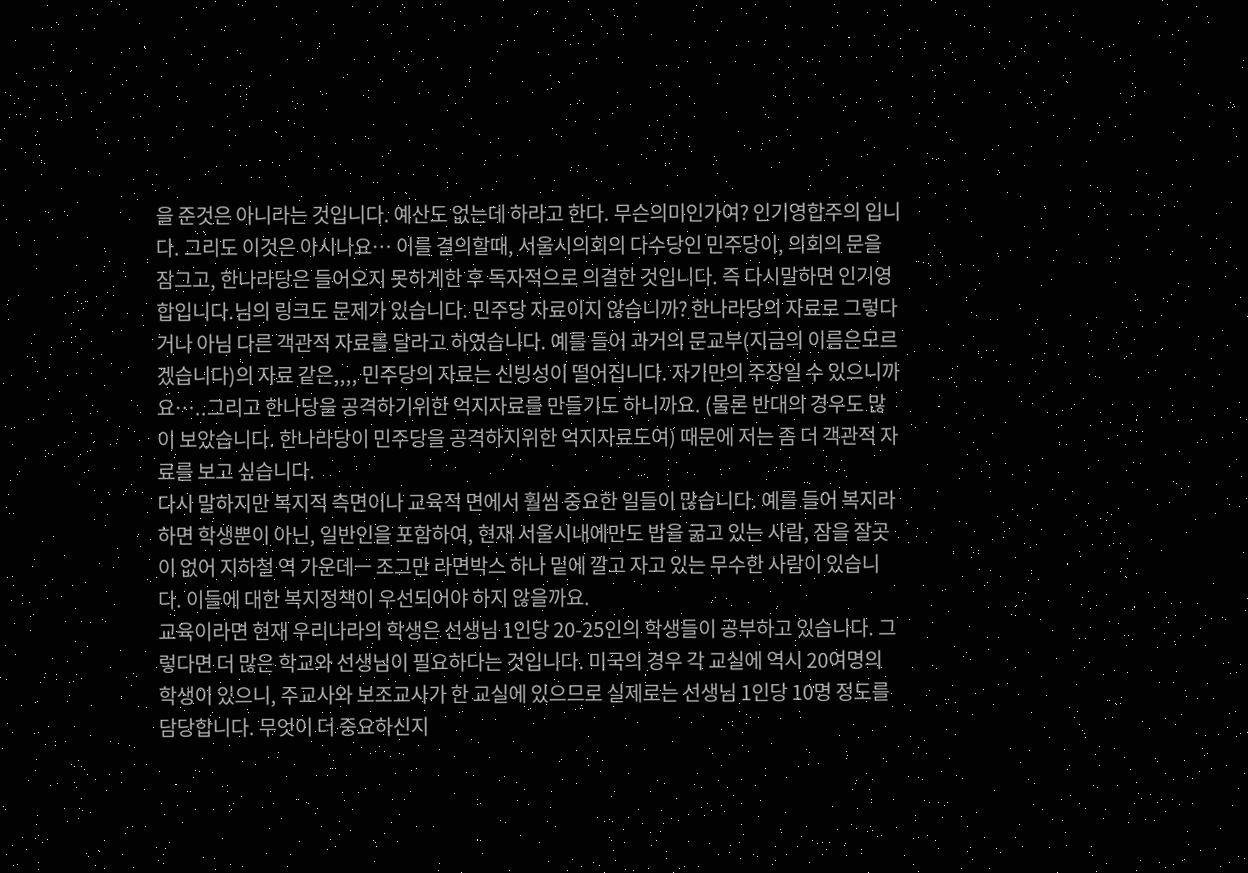을 준것은 아니라는 것입니다. 예산도 없는데 하라고 한다. 무슨의미인가여? 인기영합주의 입니다. 그리도 이것은 아시나요… 이를 결의할때, 서울시의회의 다수당인 민주당이, 의회의 문을 잠그고, 한나라당은 들어오지 못하게한 후 독자적으로 의결한 것입니다. 즉 다시말하면 인기영합입니다.님의 링크도 문제가 있습니다. 민주당 자료이지 않습니까? 한나라당의 자료로 그렇다거나 아님 다른 객관적 자료를 달라고 하였습니다. 예를 들어 과거의 문교부(지금의 이름은모르겠습니다)의 자료 같은,,,, 민주당의 자료는 신빙성이 떨어집니다. 자기만의 주장일 수 있으니까요…..그리고 한나당을 공격하기위한 억지자료를 만들기도 하니까요. (물론 반대의 경우도 많이 보았습니다. 한나라당이 민주당을 공격하지위한 억지자료도여) 때문에 저는 좀 더 객관적 자료를 보고 싶습니다.
다시 말하지만 복지적 측면이나 교육적 면에서 훨씸 중요한 일들이 많습니다. 예를 들어 복지라하면 학생뿐이 아닌, 일반인을 포함하여, 현재 서울시내에만도 밥을 굶고 있는 사람, 잠을 잘곳이 없어 지하철 역 가운데ㅡ 조그만 라면박스 하나 밑에 깔고 자고 있는 무수한 사람이 있습니다. 이들에 대한 복지정책이 우선되어야 하지 않을까요.
교육이라면 현재 우리나라의 학생은 선생님 1인당 20-25인의 학생들이 공부하고 있습니다. 그렇다면 더 많은 학교와 선생님이 필요하다는 것입니다. 미국의 경우 각 교실에 역시 20여명의 학생이 있으니, 주교사와 보조교사가 한 교실에 있으므로 실제로는 선생님 1인당 10명 정도를 담당합니다. 무엇이 더 중요하신지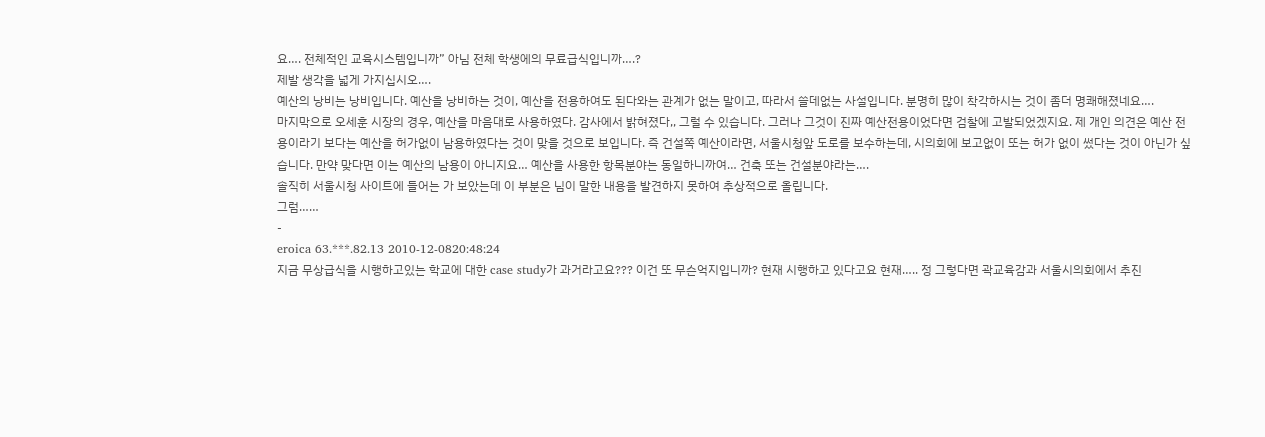요…. 전체적인 교육시스템입니까” 아님 전체 학생에의 무료급식입니까….?
제발 생각을 넓게 가지십시오….
예산의 낭비는 낭비입니다. 예산을 낭비하는 것이, 예산을 전용하여도 된다와는 관계가 없는 말이고, 따라서 쓸데없는 사설입니다. 분명히 많이 착각하시는 것이 좀더 명쾌해졌네요….
마지막으로 오세훈 시장의 경우, 예산을 마음대로 사용하였다. 감사에서 밝혀졌다,, 그럴 수 있습니다. 그러나 그것이 진짜 예산전용이었다면 검찰에 고발되었겠지요. 제 개인 의견은 예산 전용이라기 보다는 예산을 허가없이 남용하였다는 것이 맞을 것으로 보입니다. 즉 건설쪽 예산이라면, 서울시청앞 도로를 보수하는데, 시의회에 보고없이 또는 허가 없이 썼다는 것이 아닌가 싶습니다. 만약 맞다면 이는 예산의 남용이 아니지요… 예산을 사용한 항목분야는 동일하니까여… 건축 또는 건설분야라는….
솔직히 서울시청 사이트에 들어는 가 보았는데 이 부분은 님이 말한 내용을 발견하지 못하여 추상적으로 올립니다.
그럼……
-
eroica 63.***.82.13 2010-12-0820:48:24
지금 무상급식을 시행하고있는 학교에 대한 case study가 과거라고요??? 이건 또 무슨억지입니까? 현재 시행하고 있다고요 현재….. 정 그렇다면 곽교육감과 서울시의회에서 추진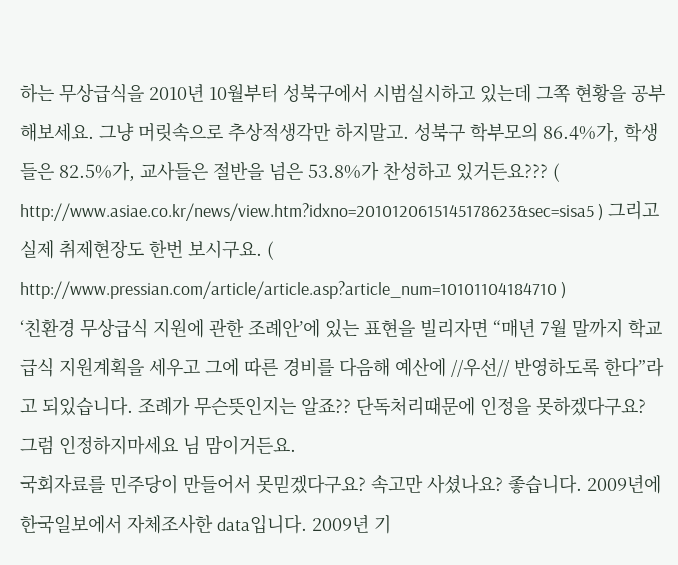하는 무상급식을 2010년 10월부터 성북구에서 시범실시하고 있는데 그쪽 현황을 공부해보세요. 그냥 머릿속으로 추상적생각만 하지말고. 성북구 학부모의 86.4%가, 학생들은 82.5%가, 교사들은 절반을 넘은 53.8%가 찬성하고 있거든요??? ( http://www.asiae.co.kr/news/view.htm?idxno=2010120615145178623&sec=sisa5 ) 그리고 실제 취제현장도 한번 보시구요. ( http://www.pressian.com/article/article.asp?article_num=10101104184710 )
‘친환경 무상급식 지원에 관한 조례안’에 있는 표현을 빌리자면 “매년 7월 말까지 학교급식 지원계획을 세우고 그에 따른 경비를 다음해 예산에 //우선// 반영하도록 한다”라고 되있습니다. 조례가 무슨뜻인지는 알죠?? 단독처리때문에 인정을 못하겠다구요? 그럼 인정하지마세요 님 맘이거든요.
국회자료를 민주당이 만들어서 못믿겠다구요? 속고만 사셨나요? 좋습니다. 2009년에 한국일보에서 자체조사한 data입니다. 2009년 기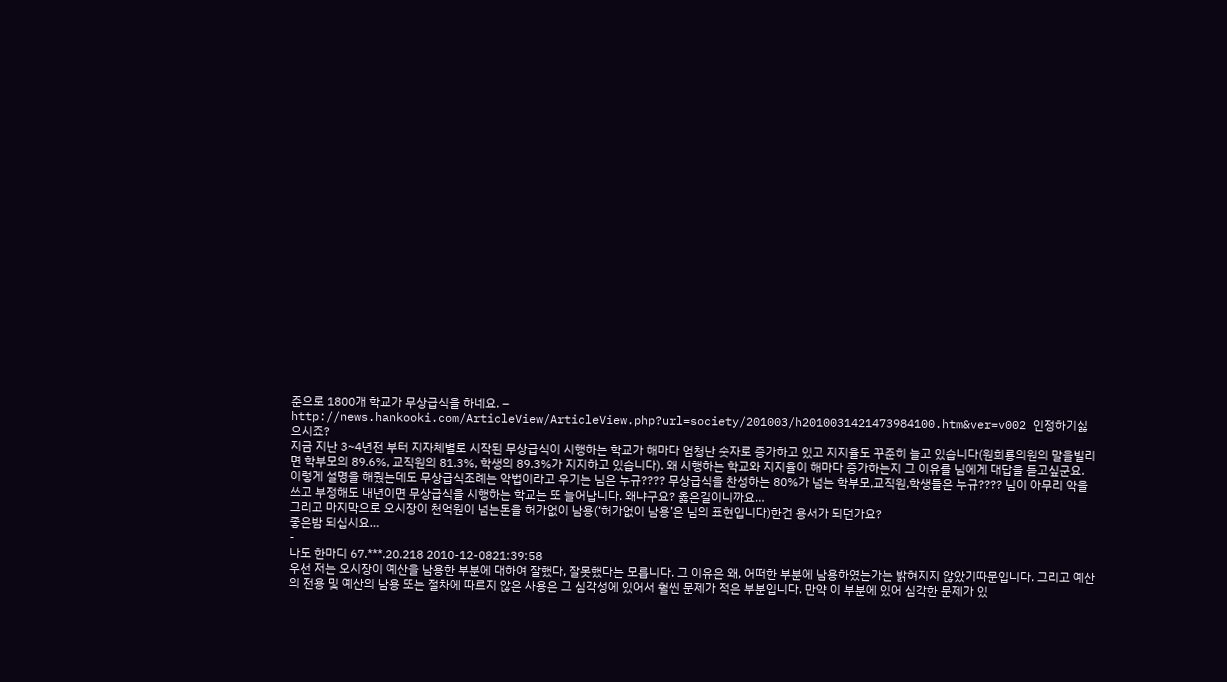준으로 1800개 학교가 무상급식을 하네요. – http://news.hankooki.com/ArticleView/ArticleView.php?url=society/201003/h2010031421473984100.htm&ver=v002 인정하기싫으시죠?
지금 지난 3~4년전 부터 지자체별로 시작된 무상급식이 시행하는 학교가 해마다 엄청난 숫자로 증가하고 있고 지지율도 꾸준히 늘고 있습니다(원희룡의원의 말을빌리면 학부모의 89.6%, 교직원의 81.3%, 학생의 89.3%가 지지하고 있습니다). 왜 시행하는 학교와 지지율이 해마다 증가하는지 그 이유를 님에게 대답을 듣고싶군요.
이렇게 설명을 해줬는데도 무상급식조례는 악법이라고 우기는 님은 누규???? 무상급식을 찬성하는 80%가 넘는 학부모,교직원,학생들은 누규???? 님이 아무리 악을쓰고 부정해도 내년이면 무상급식을 시행하는 학교는 또 늘어납니다. 왜냐구요? 옳은길이니까요…
그리고 마지막으로 오시장이 천억원이 넘는돈을 허가없이 남용(‘허가없이 남용’은 님의 표현입니다)한건 용서가 되던가요?
좋은밤 되십시요…
-
나도 한마디 67.***.20.218 2010-12-0821:39:58
우선 저는 오시장이 예산을 남용한 부분에 대하여 잘했다, 잘못했다는 모릅니다. 그 이유은 왜, 어떠한 부분에 남용하였는가는 밝혀지지 않았기따문입니다. 그리고 예산의 전용 및 예산의 남용 또는 절차에 따르지 않은 사용은 그 심각성에 있어서 훨씬 문제가 적은 부분입니다. 만약 이 부분에 있어 심각한 문제가 있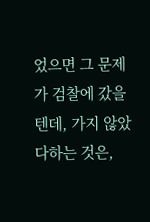었으면 그 문제가 검찰에 갔을텐데, 가지 않았다하는 것은,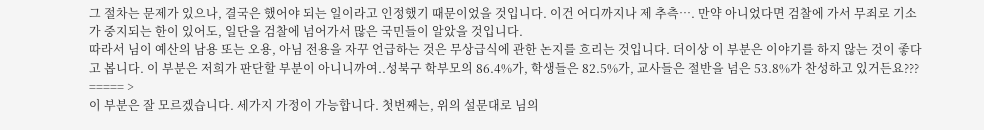그 절차는 문제가 있으나, 결국은 했어야 되는 일이라고 인정했기 때문이었을 것입니다. 이건 어디까지나 제 추측…. 만약 아니었다면 검찰에 가서 무죄로 기소가 중지되는 한이 있어도, 일단을 검찰에 넘어가서 많은 국민들이 알았을 것입니다.
따라서 님이 예산의 남용 또는 오용, 아님 전용을 자꾸 언급하는 것은 무상급식에 관한 논지를 흐리는 것입니다. 더이상 이 부분은 이야기를 하지 않는 것이 좋다고 봅니다. 이 부분은 저희가 판단할 부분이 아니니까여..성북구 학부모의 86.4%가, 학생들은 82.5%가, 교사들은 절반을 넘은 53.8%가 찬성하고 있거든요???
===== >
이 부분은 잘 모르겠습니다. 세가지 가정이 가능합니다. 첫번째는, 위의 설문대로 님의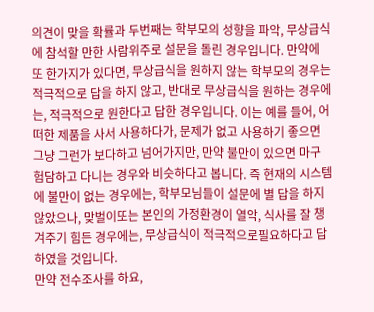의견이 맞을 확률과 두번째는 학부모의 성향을 파악, 무상급식에 참석할 만한 사람위주로 설문을 돌린 경우입니다. 만약에 또 한가지가 있다면, 무상급식을 원하지 않는 학부모의 경우는 적극적으로 답을 하지 않고, 반대로 무상급식을 원하는 경우에는, 적극적으로 원한다고 답한 경우입니다. 이는 예를 들어, 어떠한 제품을 사서 사용하다가, 문제가 없고 사용하기 좋으면 그냥 그런가 보다하고 넘어가지만, 만약 불만이 있으면 마구 험담하고 다니는 경우와 비슷하다고 봅니다. 즉 현재의 시스템에 불만이 없는 경우에는, 학부모님들이 설문에 별 답을 하지 않았으나, 맞벌이또는 본인의 가정환경이 열악, 식사를 잘 챙겨주기 힘든 경우에는, 무상급식이 적극적으로필요하다고 답하였을 것입니다.
만약 전수조사를 하요,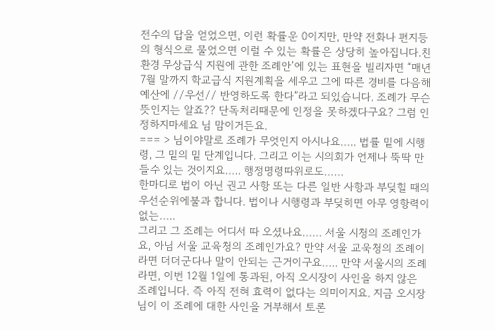전수의 답을 얻었으면, 이런 확률운 0이지만, 만약 전화나 편지등의 형식으로 물었으면 이럴 수 있는 확률은 상당히 높아집니다.친환경 무상급식 지원에 관한 조례안’에 있는 표현을 빌리자면 “매년 7월 말까지 학교급식 지원계획을 세우고 그에 따른 경비를 다음해 예산에 //우선// 반영하도록 한다”라고 되있습니다. 조례가 무슨뜻인지는 알죠?? 단독처리때문에 인정을 못하겠다구요? 그럼 인정하지마세요 님 맘이거든요.
=== > 님이야말로 조례가 무엇인지 아시나요….. 법률 밑에 시행령, 그 밑의 밑 단계입니다. 그리고 이는 시의회가 언제나 뚝딱 만들수 있는 것이지요….. 행정명령따위로도……
한마디로 법이 아닌 권고 사항 또는 다른 일반 사항과 부딪힐 때의 우선순위에불과 합니다. 법이나 시행령과 부딪히면 아무 영항력이 없는…..
그리고 그 조례는 어디서 따 오셨나요…… 서울 시청의 조례인가요, 아님 서울 교육청의 조례인가요? 만약 서울 교욱청의 조례이라면 더더군다나 말이 안되는 근거이구요….. 만약 서울시의 조례라면, 이번 12월 1일에 통과된, 아직 오시장이 사인을 하지 않은 조례입니다. 즉 아직 전혀 효력이 없다는 의미이지요. 지금 오시장님이 이 조례에 대한 사인을 거부해서 토론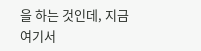을 하는 것인데, 지금 여기서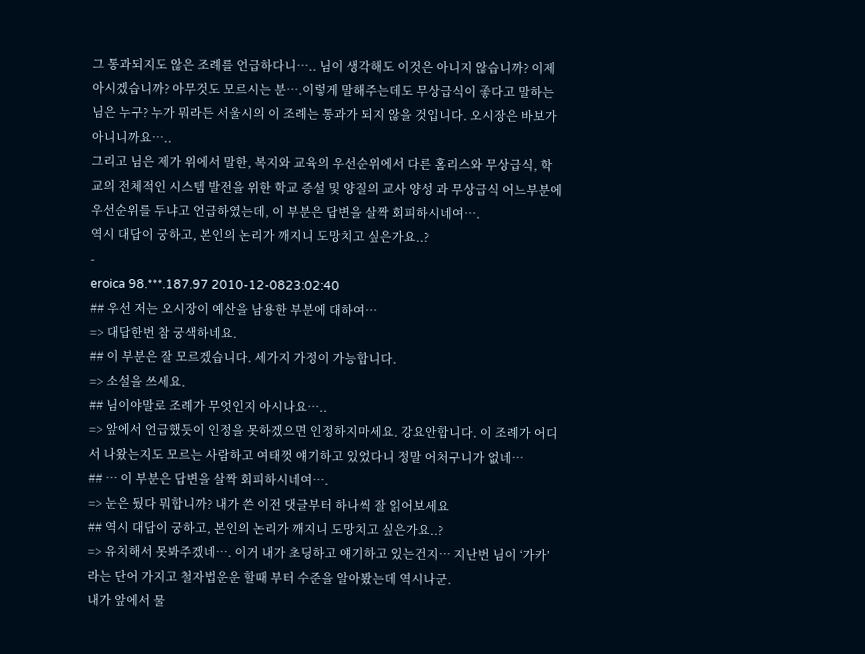그 통과되지도 않은 조례를 언급하다니….. 님이 생각해도 이것은 아니지 않습니까? 이제 아시겠습니까? 아무것도 모르시는 분….이렇게 말해주는데도 무상급식이 좋다고 말하는 님은 누구? 누가 뭐라든 서울시의 이 조례는 통과가 되지 않을 것입니다. 오시장은 바보가 아니니까요…..
그리고 님은 제가 위에서 말한, 복지와 교육의 우선순위에서 다른 홈리스와 무상급식, 학교의 전체적인 시스템 발전을 위한 학교 증설 및 양질의 교사 양성 과 무상급식 어느부분에 우선순위를 두냐고 언급하였는데, 이 부분은 답변을 살짝 회피하시네여….
역시 대답이 궁하고, 본인의 논리가 깨지니 도망치고 싶은가요..?
-
eroica 98.***.187.97 2010-12-0823:02:40
## 우선 저는 오시장이 예산을 남용한 부분에 대하여…
=> 대답한번 참 궁색하네요.
## 이 부분은 잘 모르겠습니다. 세가지 가정이 가능합니다.
=> 소설을 쓰세요.
## 님이야말로 조례가 무엇인지 아시나요…..
=> 앞에서 언급했듯이 인정을 못하겠으면 인정하지마세요. 강요안합니다. 이 조례가 어디서 나왔는지도 모르는 사람하고 여태껏 얘기하고 있었다니 정말 어처구니가 없네…
## … 이 부분은 답변을 살짝 회피하시네여….
=> 눈은 뒀다 뭐합니까? 내가 쓴 이전 댓글부터 하나씩 잘 읽어보세요
## 역시 대답이 궁하고, 본인의 논리가 깨지니 도망치고 싶은가요..?
=> 유치해서 못봐주겠네…. 이거 내가 초딩하고 얘기하고 있는건지… 지난번 님이 ‘가카’라는 단어 가지고 철자법운운 할때 부터 수준을 알아봤는데 역시나군.
내가 앞에서 물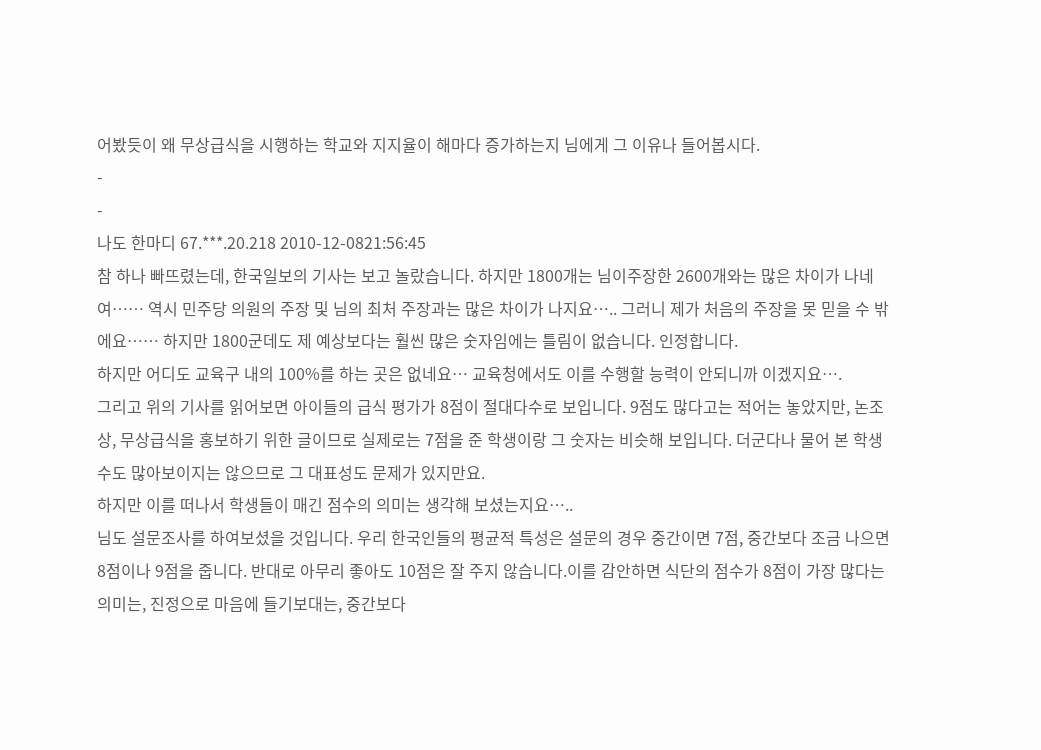어봤듯이 왜 무상급식을 시행하는 학교와 지지율이 해마다 증가하는지 님에게 그 이유나 들어봅시다.
-
-
나도 한마디 67.***.20.218 2010-12-0821:56:45
참 하나 빠뜨렸는데, 한국일보의 기사는 보고 놀랐습니다. 하지만 1800개는 님이주장한 2600개와는 많은 차이가 나네여…… 역시 민주당 의원의 주장 및 님의 최처 주장과는 많은 차이가 나지요….. 그러니 제가 처음의 주장을 못 믿을 수 밖에요…… 하지만 1800군데도 제 예상보다는 훨씬 많은 숫자임에는 틀림이 없습니다. 인정합니다.
하지만 어디도 교육구 내의 100%를 하는 곳은 없네요… 교육청에서도 이를 수행할 능력이 안되니까 이겠지요….
그리고 위의 기사를 읽어보면 아이들의 급식 평가가 8점이 절대다수로 보입니다. 9점도 많다고는 적어는 놓았지만, 논조상, 무상급식을 홍보하기 위한 글이므로 실제로는 7점을 준 학생이랑 그 숫자는 비슷해 보입니다. 더군다나 물어 본 학생수도 많아보이지는 않으므로 그 대표성도 문제가 있지만요.
하지만 이를 떠나서 학생들이 매긴 점수의 의미는 생각해 보셨는지요…..
님도 설문조사를 하여보셨을 것입니다. 우리 한국인들의 평균적 특성은 설문의 경우 중간이면 7점, 중간보다 조금 나으면 8점이나 9점을 줍니다. 반대로 아무리 좋아도 10점은 잘 주지 않습니다.이를 감안하면 식단의 점수가 8점이 가장 많다는 의미는, 진정으로 마음에 들기보대는, 중간보다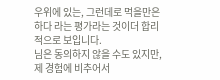우위에 있는, 그런데로 먹을만은 하다 라는 평가라는 것이더 합리적으로 보입니다.
님은 동의하지 않을 수도 있지만, 제 경험에 비추어서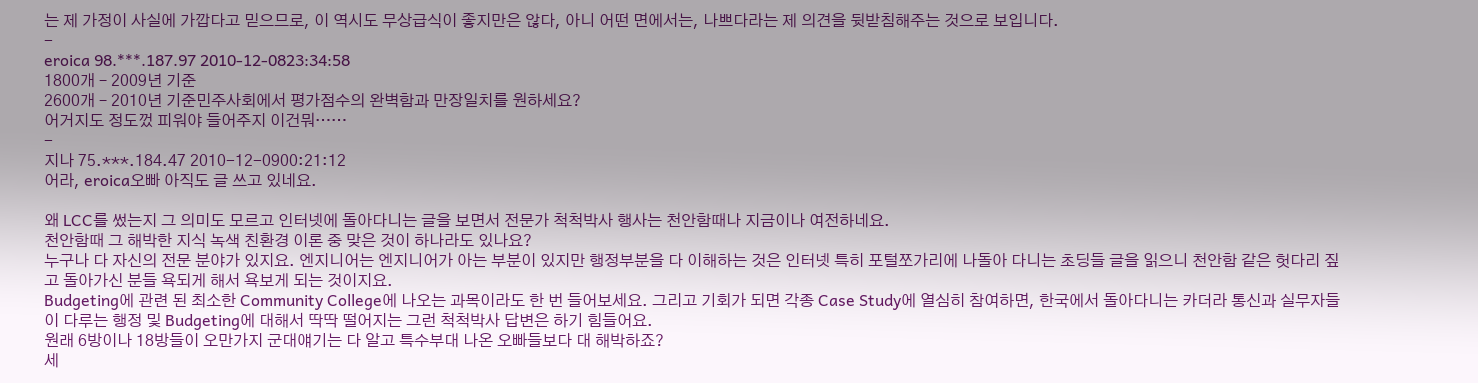는 제 가정이 사실에 가깝다고 믿으므로, 이 역시도 무상급식이 좋지만은 않다, 아니 어떤 면에서는, 나쁘다라는 제 의견을 뒷받침해주는 것으로 보입니다.
-
eroica 98.***.187.97 2010-12-0823:34:58
1800개 – 2009년 기준
2600개 – 2010년 기준민주사회에서 평가점수의 완벽함과 만장일치를 원하세요?
어거지도 정도껐 피워야 들어주지 이건뭐……
-
지나 75.***.184.47 2010-12-0900:21:12
어라, eroica오빠 아직도 글 쓰고 있네요.

왜 LCC를 썼는지 그 의미도 모르고 인터넷에 돌아다니는 글을 보면서 전문가 척척박사 행사는 천안함때나 지금이나 여전하네요.
천안함때 그 해박한 지식 녹색 친환경 이론 중 맞은 것이 하나라도 있나요?
누구나 다 자신의 전문 분야가 있지요. 엔지니어는 엔지니어가 아는 부분이 있지만 행정부분을 다 이해하는 것은 인터넷 특히 포털쪼가리에 나돌아 다니는 초딩들 글을 읽으니 천안함 같은 헛다리 짚고 돌아가신 분들 욕되게 해서 욕보게 되는 것이지요.
Budgeting에 관련 된 최소한 Community College에 나오는 과목이라도 한 번 들어보세요. 그리고 기회가 되면 각종 Case Study에 열심히 참여하면, 한국에서 돌아다니는 카더라 통신과 실무자들이 다루는 행정 및 Budgeting에 대해서 딱딱 떨어지는 그런 척척박사 답변은 하기 힘들어요.
원래 6방이나 18방들이 오만가지 군대얘기는 다 알고 특수부대 나온 오빠들보다 대 해박하죠?
세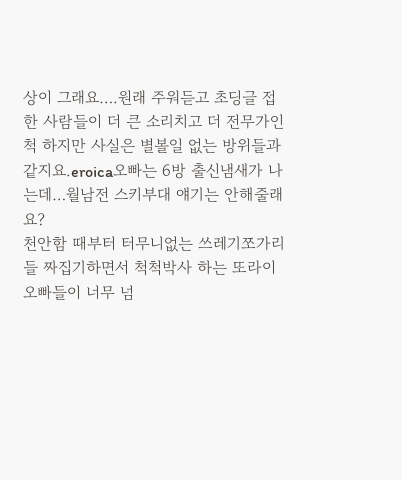상이 그래요….원래 주워듣고 초딩글 접한 사람들이 더 큰 소리치고 더 전무가인척 하지만 사실은 별볼일 없는 방위들과 같지요.eroica오빠는 6방 출신냄새가 나는데…월남전 스키부대 얘기는 안해줄래요?
천안함 때부터 터무니없는 쓰레기쪼가리들 짜집기하면서 척척박사 하는 또라이 오빠들이 너무 넘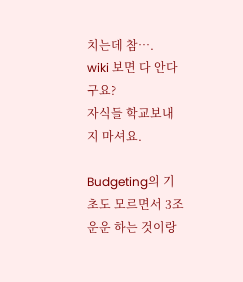치는데 참….
wiki 보면 다 안다구요?
자식들 학교보내지 마셔요.

Budgeting의 기초도 모르면서 3조운운 하는 것이랑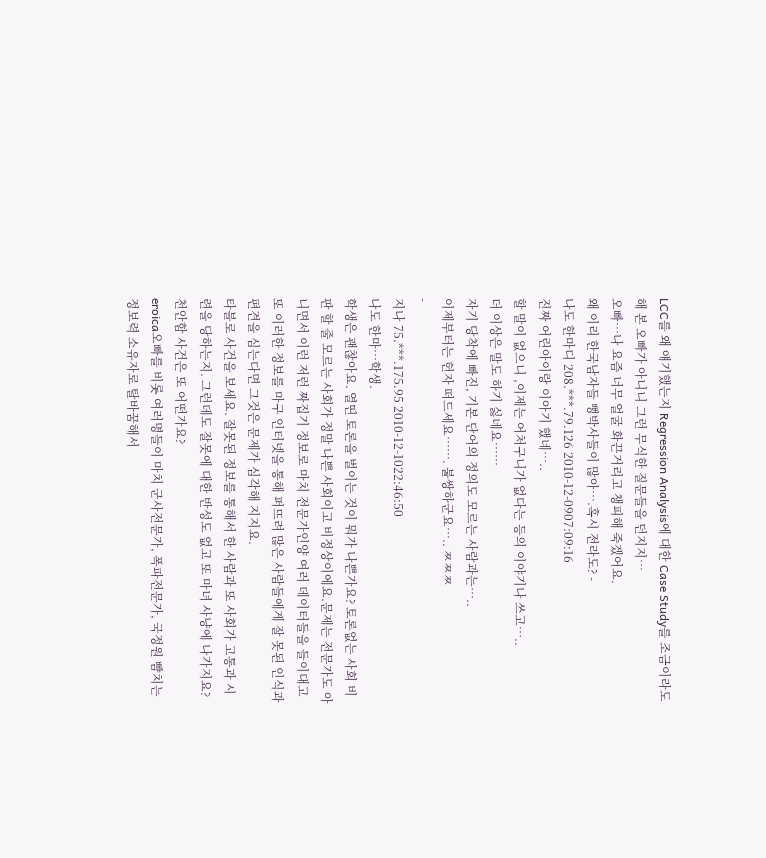LCC를 왜 얘기했는지 Regression Analysis에 대한 Case Study를 조금이라도 해 본 오빠가 아니니 그런 무식한 질문들을 던지지…
오빠…나 요즘 너무 얼굴 화끈거리고 챙피해 죽겠어요.
왜 이리 한국남자들 뻥박사들이 많아….혹시 전라도? -
나도 한마디 208.***.79.126 2010-12-0907:09:16
진짜 어린아이랑 이아기 했네…..
할 말이 없으니 ,이제는 어처구니가 없다는 등의 이야기나 쓰고…..
더 이상은 말도 하기 싫네요……
자기 당착에 빠진, 기본 단어의 정의도 모르는 사람과는…..
이제부터는 헌자 떠드세요……. 불쌍하군요….. ㅉㅉㅉ
-
지나 75.***.175.95 2010-12-1022:46:50
나도 한마…학생.
학생은 괜찮아요. 열띤 토론을 벌이는 것이 뭐가 나쁜가요? 토론없는 사회 비판 할 줄 모르는 사회가 정말 나쁜 사회이고 비정상이에요.문제는 전문가도 아니면서 이런 저런 짜집기 정보로 마치 전문가인양 여러 데이터들을 들이대고 또 이러한 정보를 마구 인터넷을 통해 퍼뜨려 많은 사람들에게 잘 못된 인식과 편견을 심는다면 그것은 문제가 심각해 지지요.
타블로 사건을 보세요. 잘못된 정보를 통해서 한 사람과 또 사회가 고통과 시련을 당하는지. 그런데도 잘못에 대한 반성도 없고 또 마녀 사냥에 나가지요?
천안함 사건은 또 어떤가요?
eroica오빠를 비롯 여러명들이 마치 군사전문가, 폭파전문가, 국정원 뺨치는 정보력 소유자로 탈바꿈해서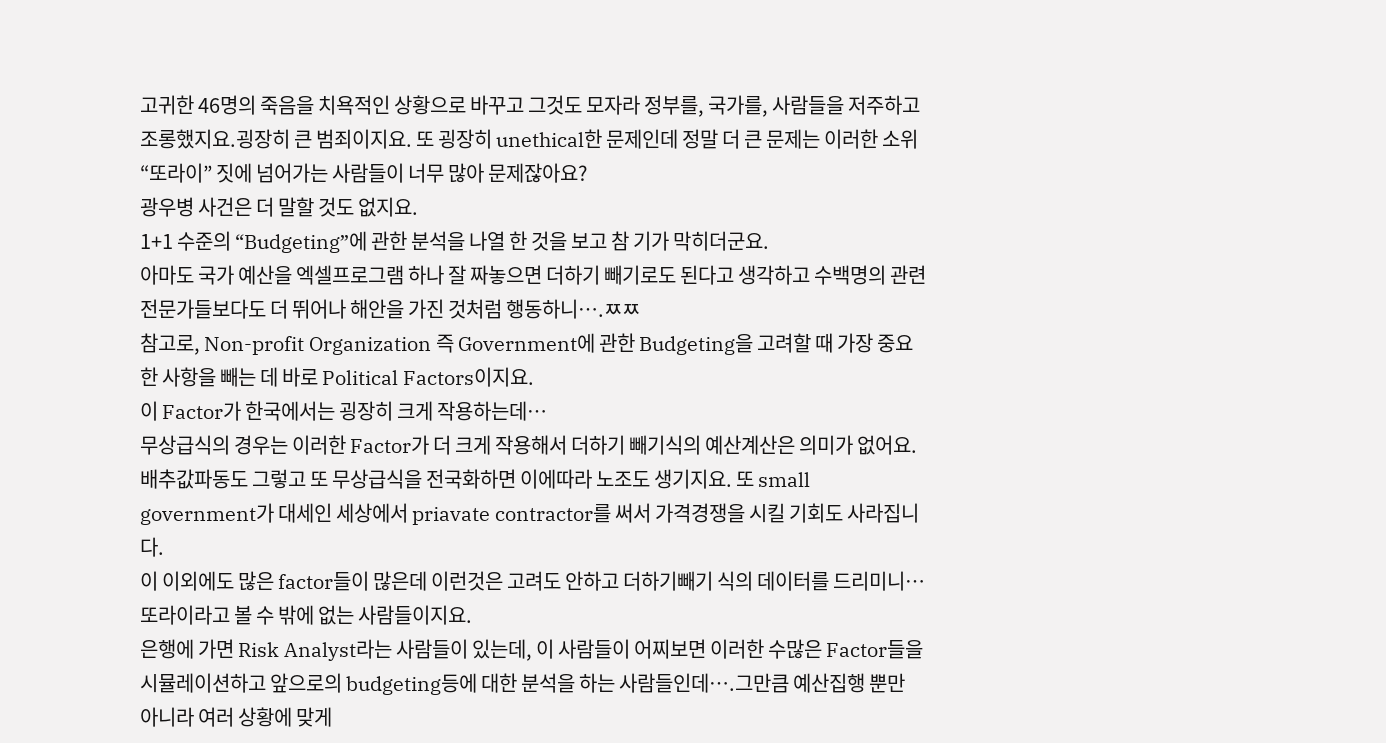고귀한 46명의 죽음을 치욕적인 상황으로 바꾸고 그것도 모자라 정부를, 국가를, 사람들을 저주하고 조롱했지요.굉장히 큰 범죄이지요. 또 굉장히 unethical한 문제인데 정말 더 큰 문제는 이러한 소위 “또라이” 짓에 넘어가는 사람들이 너무 많아 문제잖아요?
광우병 사건은 더 말할 것도 없지요.
1+1 수준의 “Budgeting”에 관한 분석을 나열 한 것을 보고 참 기가 막히더군요.
아마도 국가 예산을 엑셀프로그램 하나 잘 짜놓으면 더하기 빼기로도 된다고 생각하고 수백명의 관련전문가들보다도 더 뛰어나 해안을 가진 것처럼 행동하니….ㅉㅉ
참고로, Non-profit Organization 즉 Government에 관한 Budgeting을 고려할 때 가장 중요한 사항을 빼는 데 바로 Political Factors이지요.
이 Factor가 한국에서는 굉장히 크게 작용하는데…
무상급식의 경우는 이러한 Factor가 더 크게 작용해서 더하기 빼기식의 예산계산은 의미가 없어요.
배추값파동도 그렇고 또 무상급식을 전국화하면 이에따라 노조도 생기지요. 또 small government가 대세인 세상에서 priavate contractor를 써서 가격경쟁을 시킬 기회도 사라집니다.
이 이외에도 많은 factor들이 많은데 이런것은 고려도 안하고 더하기빼기 식의 데이터를 드리미니…또라이라고 볼 수 밖에 없는 사람들이지요.
은행에 가면 Risk Analyst라는 사람들이 있는데, 이 사람들이 어찌보면 이러한 수많은 Factor들을 시뮬레이션하고 앞으로의 budgeting등에 대한 분석을 하는 사람들인데….그만큼 예산집행 뿐만 아니라 여러 상황에 맞게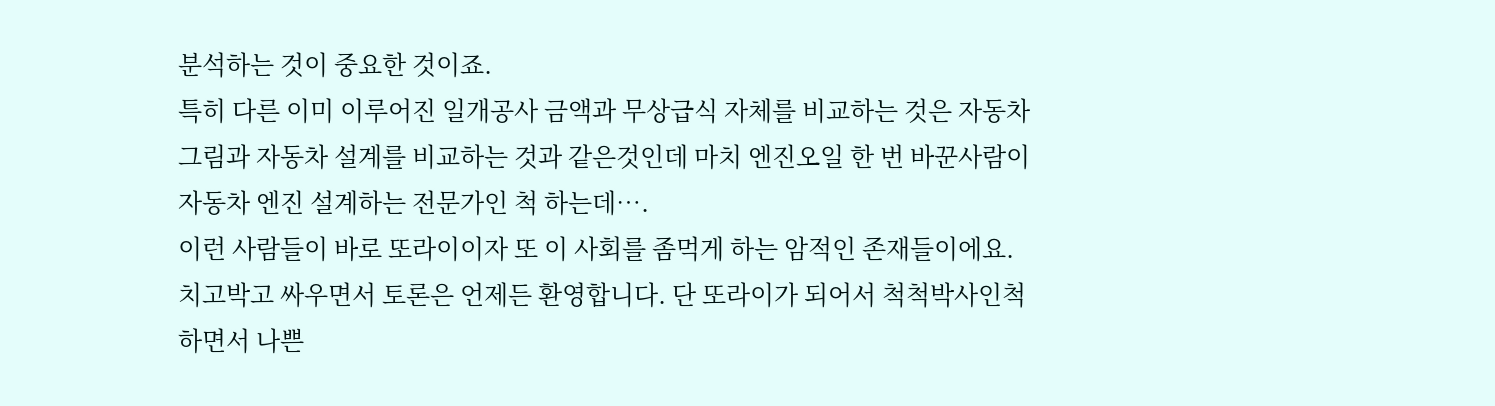분석하는 것이 중요한 것이죠.
특히 다른 이미 이루어진 일개공사 금액과 무상급식 자체를 비교하는 것은 자동차그림과 자동차 설계를 비교하는 것과 같은것인데 마치 엔진오일 한 번 바꾼사람이 자동차 엔진 설계하는 전문가인 척 하는데….
이런 사람들이 바로 또라이이자 또 이 사회를 좀먹게 하는 암적인 존재들이에요.
치고박고 싸우면서 토론은 언제든 환영합니다. 단 또라이가 되어서 척척박사인척 하면서 나쁜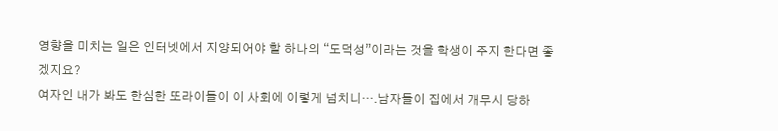영향을 미치는 일은 인터넷에서 지양되어야 할 하나의 “도덕성”이라는 것을 학생이 주지 한다면 좋겠지요?
여자인 내가 봐도 한심한 또라이들이 이 사회에 이렇게 넘치니….남자들이 집에서 개무시 당하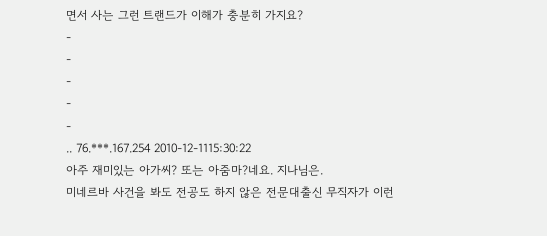면서 사는 그런 트랜드가 이해가 충분히 가지요?
-
-
-
-
-
.. 76.***.167.254 2010-12-1115:30:22
아주 재미있는 아가씨? 또는 아줌마?네요. 지나님은.
미네르바 사건을 봐도 전공도 하지 않은 전문대출신 무직자가 이런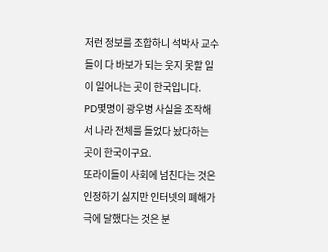저런 정보를 조합하니 석박사 교수들이 다 바보가 되는 웃지 못할 일이 일어나는 곳이 한국입니다.
PD몇명이 광우병 사실을 조작해서 나라 전체를 들었다 놨다하는 곳이 한국이구요.
또라이들이 사회에 넘친다는 것은 인정하기 싫지만 인터넷의 폐해가 극에 달했다는 것은 분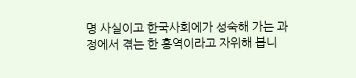명 사실이고 한국사회에가 성숙해 가는 과정에서 겪는 한 홍역이라고 자위해 봅니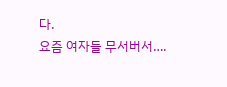다.
요즘 여자들 무서버서….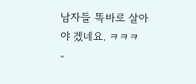남자들 똑바로 살아야 겠네요. ㅋㅋㅋ
-